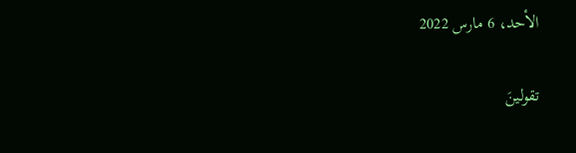الأحد، 6 مارس 2022

تقولينَ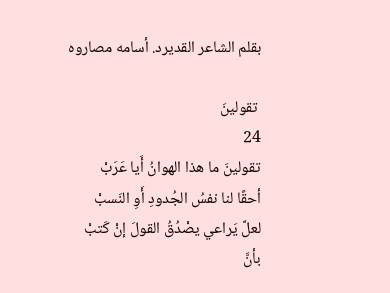بقلم الشاعر القديرد. أسامه مصاروه

 تقولينَ
24
تقولينَ ما هذا الهوانُ أَيا عَرَبْ
أحقًا لنا نفسُ الجُدودِ أَوِ النَسبْ
لعلَّ يَراعي يصْدُقُ القولَ إنْ كَتبْ
بأنَّ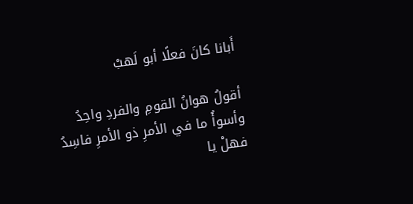أَبانا كانَ فعلًا أبو لَهبْ

أقولُ هوانُ القومِ والفردِ واحِدُ
وأسوأُ ما في الأمرِ ذو الأمرِ فاسِدُ
فهلْ يا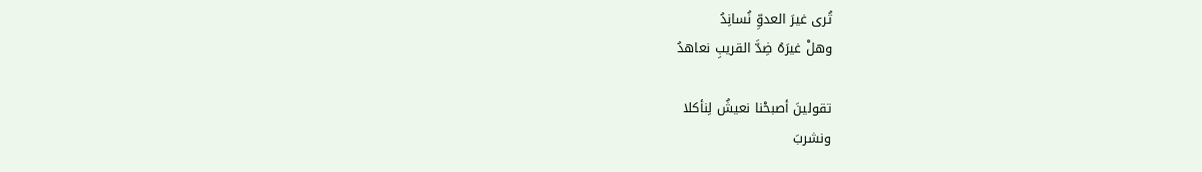تُرى غيرَ العدوِّ نُسانِدُ
وهلْ غيرَهُ ضِدَّ القريبِ نعاهدُ

تقولينَ أصبحْنا نعيشُ لِنأكلا
ونشربَ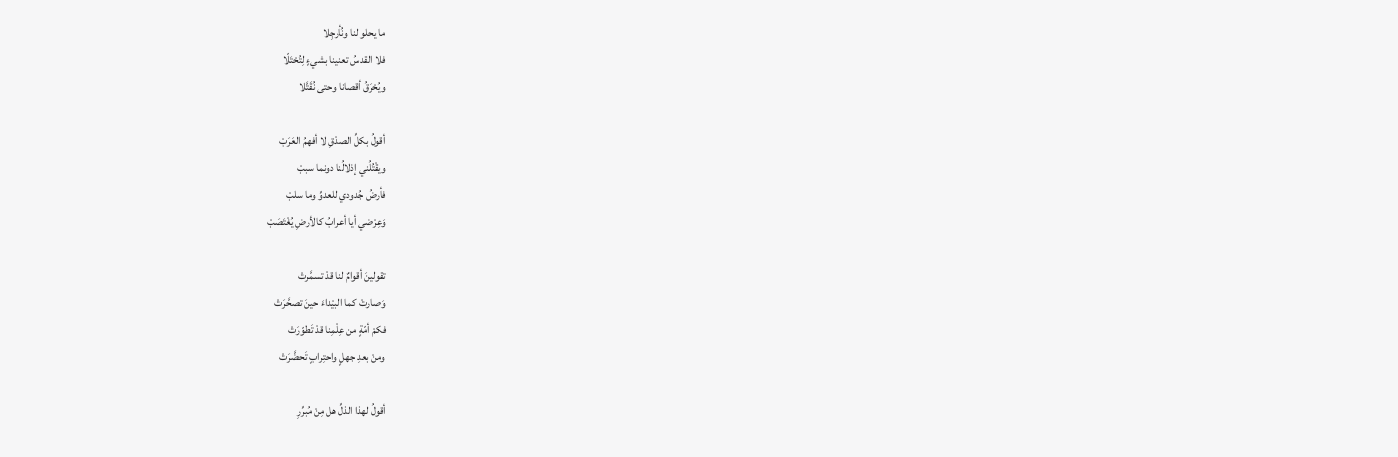ما يحلو لنا ونُأرجِلا
فلا القدسُ تعنينا بشيءٍ لِتُحْتَلّا
ويُحْرَقُ أقصانا وحتى نُقَتَّلا

أقولُ بكلِّ الصدْقِ لا أفهمُ العَرَبْ
ويقْتُلُني إذلالُنا دونما سببْ
فأرضُ جُدودي للعدوِّ وما سلبْ
وَعِرْضي أيا أعرابُ كالأرضِ يُغْتَصَبْ

تقولينَ أقوامٌ لنا قدْ تسمَّرتْ
وَصارتْ كما البيْداءَ حينَ تصحَّرَتْ
فكمْ أمّةٍ من عِلْمِنا قدْ تَطوّرَتْ
ومنْ بعدِ جهلٍ واحتِرابٍ تَحضَّرَتْ

أقولُ لهذا الذلِّ هل مِنْ مُبرِّرِ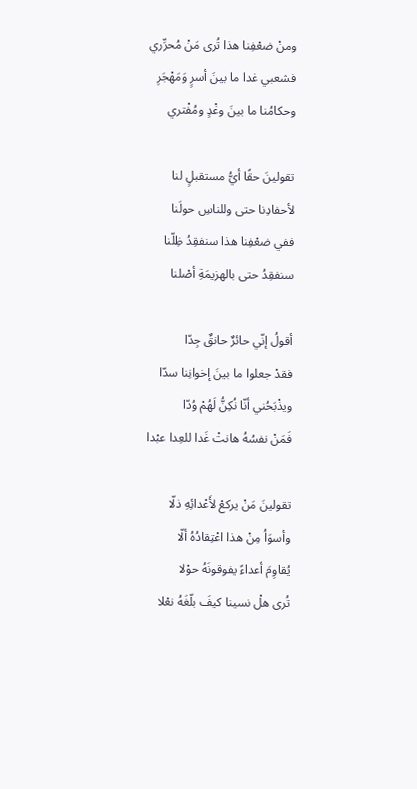ومنْ ضعْفِنا هذا تُرى مَنْ مُحرِّري
فشعبي غدا ما بينَ أسرٍ وَمَهْجَرِ
وحكامُنا ما بينَ وغْدٍ ومُفْتري

تقولينَ حقًا أيُّ مستقبلٍ لنا
لأحفادِنا حتى وللناسِ حولَنا
ففي ضعْفِنا هذا سنفقِدُ ظِلّنا
سنفقِدُ حتى بالهزيمَةِ أصْلنا

أقولُ إنّي حائرٌ حانقٌ جِدّا
فقدْ جعلوا ما بينَ إخوانِنا سدّا
ويذْبَحُني أنّا نُكِنُّ لَهُمْ وُدّا
فَمَنْ نفسُهُ هانتْ غَدا للعِدا عبْدا

تقولينَ مَنْ يركعْ لأَعْدائِهِ ذلّا
وأسوَاُ مِنْ هذا اعْتِقادُهُ ألّا
يُقاوِمَ أعداءً يفوقونَهُ حوْلا
تُرى هلْ نسينا كيفَ بلّغَهُ نعْلا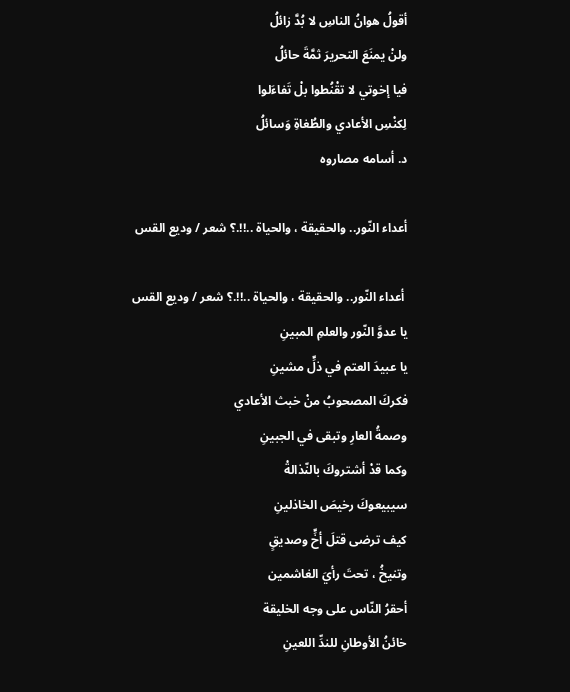أقولُ هوانُ الناسِ لا بُدَّ زائلُ
ولنْ يمنَعَ التحريرَ ثمَّةَ حائلُ
فيا إخوتي لا تقْنُطوا بلْ تَفاءَلوا
لِكنْسِ الأعادي والطُغاةِ وَسائلُ
د. أسامه مصاروه

أعداء النّور.. والحقيقة ، والحياة ..!!.؟ شعر / وديع القس

 أعداء النّور.. والحقيقة ، والحياة ..!!.؟ شعر / وديع القس
يا عدوَّ النّور والعلمِ المبينِ
يا عبيدَ العتم في ذلٍّ مشينِ
فكركَ المصحوبُ منْ خبث الأعادي
وصمةُ العارِ وتبقى في الجبينِ
وكما قدْ أشتروكَ بالنّذالةْ
سيبيعوكَ رخيصَ الخاذلينِ
كيف ترضى قتلَ أخٍّ وصديقٍ
وتنيخُ ، تحتَ رأيَ الغاشمين
أحقرُ النّاس على وجه الخليقة
خائنُ الأوطانِ للندِّ اللعينِ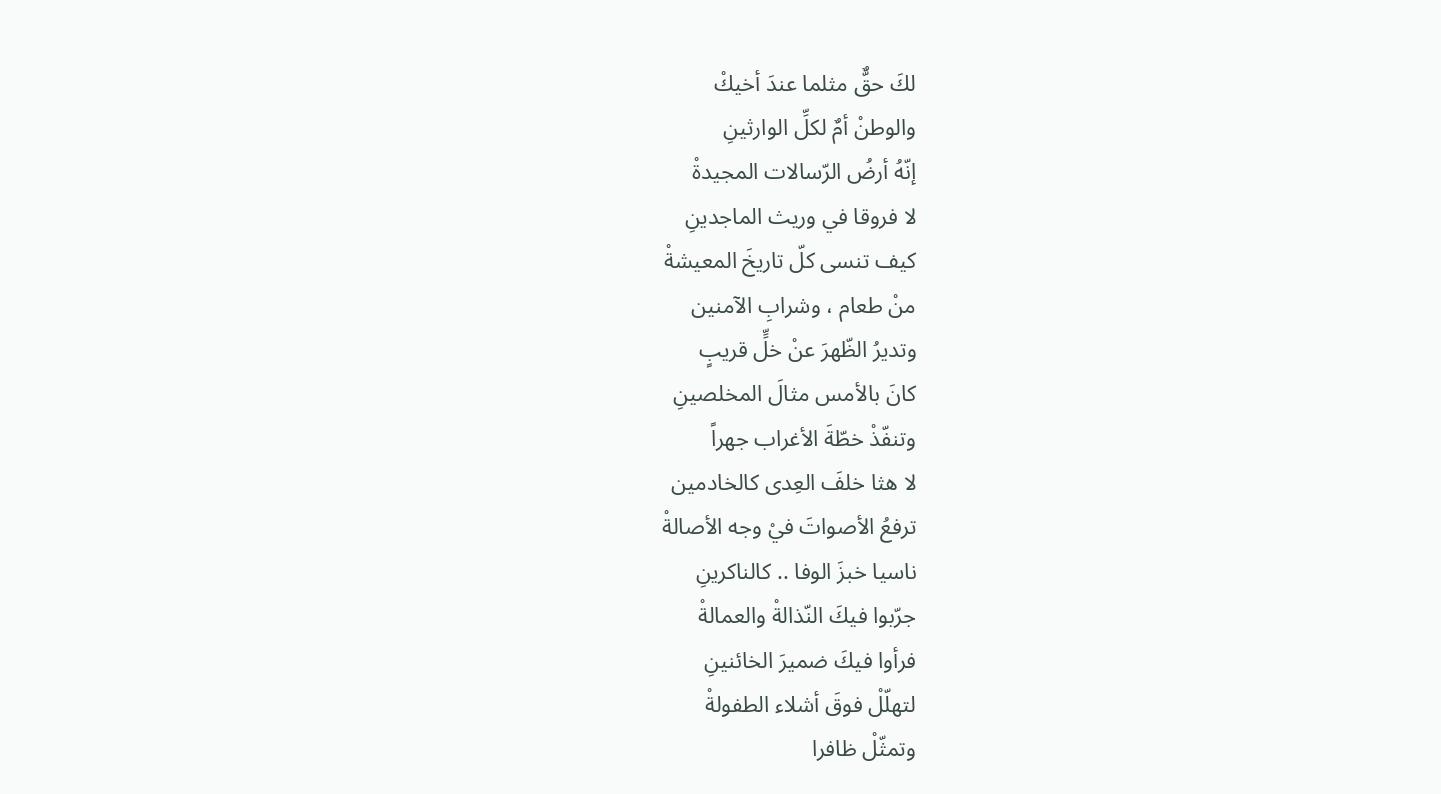لكَ حقٌّ مثلما عندَ أخيكْ
والوطنْ أمٌ لكلِّ الوارثينِ
إنّهُ أرضُ الرّسالات المجيدةْ
لا فروقا في وريث الماجدينِ
كيف تنسى كلّ تاريخَ المعيشةْ
منْ طعام ، وشرابِ الآمنين
وتديرُ الظّهرَ عنْ خلٍّ قريبٍ
كانَ بالأمس مثالَ المخلصينِ
وتنفّذْ خطّةَ الأغراب جهراً
لا هثا خلفَ العِدى كالخادمين
ترفعُ الأصواتَ فيْ وجه الأصالةْ
ناسيا خبزَ الوفا .. كالناكرينِ
جرّبوا فيكَ النّذالةْ والعمالةْ
فرأوا فيكَ ضميرَ الخائنينِ
لتهلّلْ فوقَ أشلاء الطفولةْ
وتمثّلْ ظافرا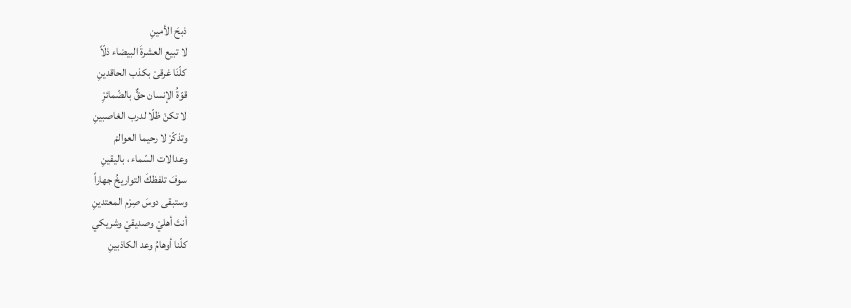ذبحَ الأمينِ
لا تبيع العشرةَ البيضاء ذلّاً
كلّنَا غرقىْ بكذب الحاقدينِ
قوّةُ الإنسان حقٌّ بالضّمائرِْ
لا تكنْ ظلّا لدرب الغاصبينِ
وتذكّرْ لا رحيما العوالمْ
وعدالات السّماء ، باليقينِ
سوفَ تلفظكَ التواريخُ جهاراً
وستبقى دوسَ صِرْم المعتدينِ
أنتَ أهليْ وصديقيْ وشريكي
كلّنا أوهامُ وعد الكاذبينِ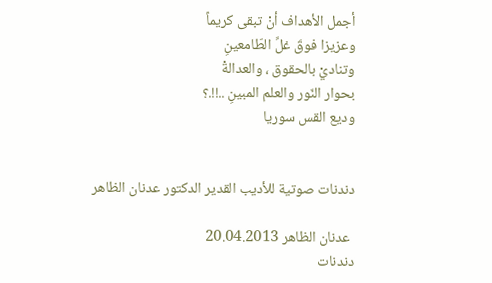أجمل الأهداف أنْ تبقى كريماً
وعزيزا فوقَ غلِّ الطّامعينِ
وتناديْ بالحقوق ، والعدالةْ
بحوار النّور والعلم المبينِ ..!!.؟
وديع القس سوريا


دندنات صوتية للأديب القدير الدكتور عدنان الظاهر

 عدنان الظاهر 20.04.2013
دندنات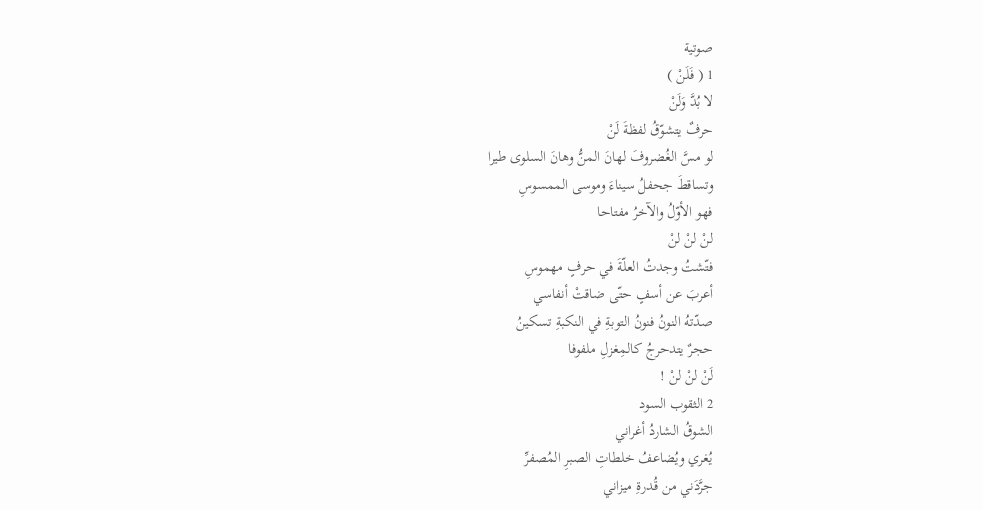صوتية
1 ( فَلَنْ )
لا بُدَّ وَلَنْ
حرفٌ يتشوّقُ لفظةَ لَنْ
لو مسَّ الغُضروفَ لهانَ المنُّ وهانَ السلوى طيرا
وتساقطَ جحفلُ سيناءَ وموسى الممسوسِ
فهو الأوّلُ والآخرُ مفتاحا
لنْ لنْ لنْ
فتّشتُ وجدتُ العلّةَ في حرفٍ مهموسِ
أعربَ عن أسفٍ حتّى ضاقتْ أنفاسي
صدّتهُ النونُ فنونُ التوبةِ في النكبةِ تسكينُ
حجرٌ يتدحرجُ كالمِغزلِ ملفوفا
لَنْ لنْ لنْ !
2 الثقوب السود
الشوقُ الشاردُ أغراني
يُغري ويُضاعفُ خلطاتِ الصبرِ المُصفرِّ
جرَّدَني من قُدرةِ ميزاني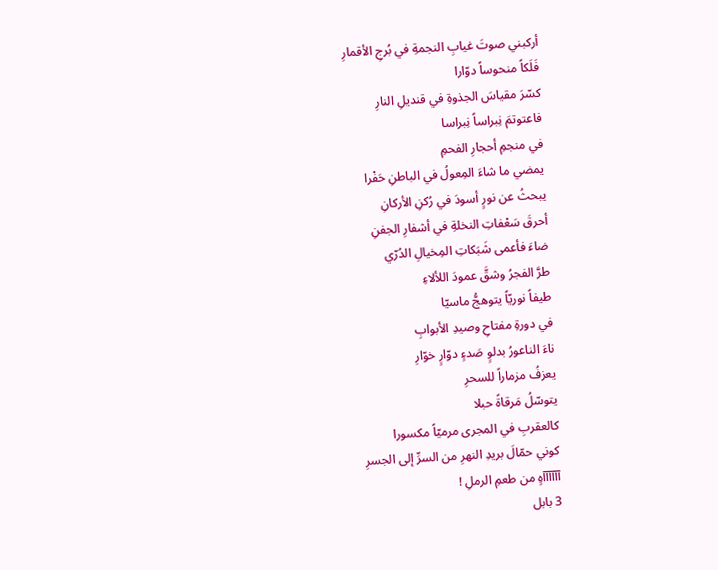أركبني صوتَ غيابِ النجمةِ في بُرجِ الأقمارِ
فَلَكاً منحوساً دوّارا
كسّرَ مقياسَ الجذوةِ في قنديلِ النارِ
فاعتوتمَ نِبراساً نِبراسا
في منجمِ أحجارِ الفحمِ
يمضي ما شاءَ المِعولُ في الباطنِ حَفْرا
يبحثُ عن نورٍ أسودَ في رُكنِ الأركانِ
أحرقَ سَعْفاتِ النخلةِ في أشفارِ الجفنِ
ضاءَ فأعمى شَبَكاتِ المِخيالِ الدُرّي
طرَّ الفجرُ وشقَّ عمودَ اللألاءِ
طيفاً نوريّاً يتوهجُّ ماسيّا
في دورةِ مفتاحِ وصيدِ الأبوابِ
ناءَ الناعورُ بدلوٍ صَدءٍ دوّارٍ خوّارِ
يعزفُ مزماراً للسحرِ
يتوسّلُ مَرقاةً حبلا
كالعقربِ في المجرى مرميّاً مكسورا
كوني حمّالَ بريدِ النهرِ من السرِّ إلى الجسرِ
آآآآآآهٍ من طعمِ الرملِ !
3 بابل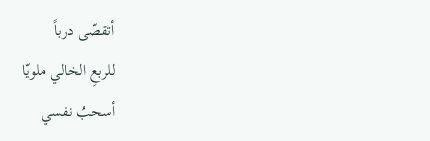أتقصّى درباً
للربعِ الخالي ملويّا
أسحبُ نفسي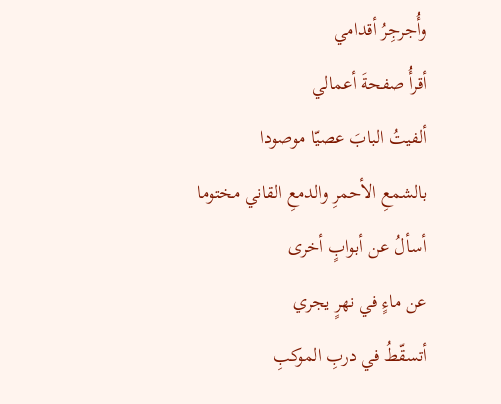وأُجرجِرُ أقدامي
أقرأُ صفحةَ أعمالي
ألفيتُ البابَ عصيّا موصودا
بالشمعِ الأحمرِ والدمعِ القاني مختوما
أسألُ عن أبوابٍ أخرى
عن ماءٍ في نهرٍ يجري
أتسقّطُ في دربِ الموكبِ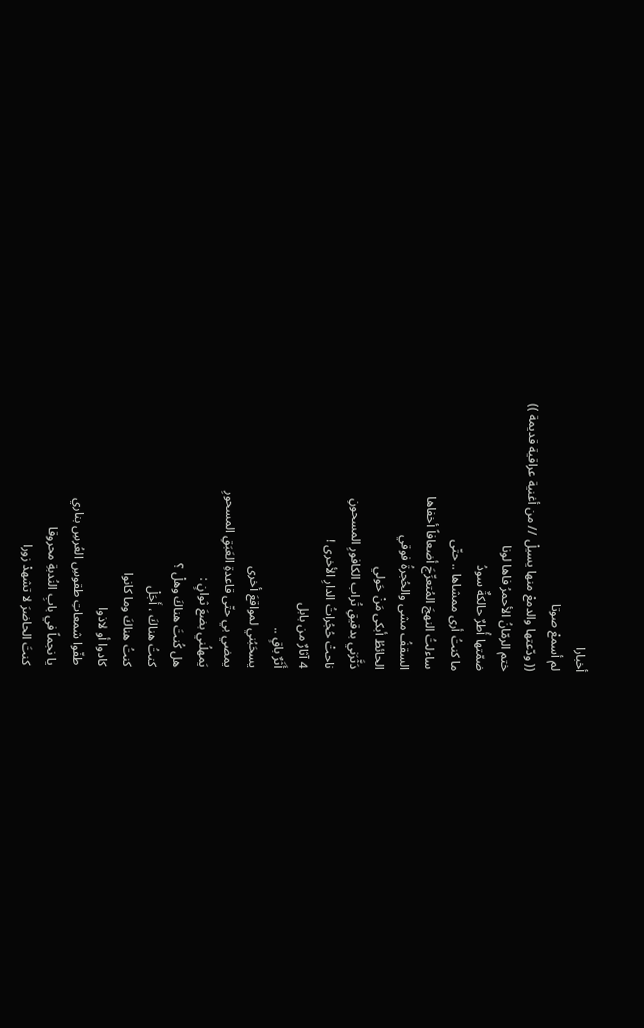أخبارا
لم أسمعْ صوتا
(( ودّعتها والدمعْ منها يسيلْ // من أغنية عراقية قديمة ))
ختم الرمّانُ الأحمرُ فاها لونا
ضمّتها أُطرٌ حالكةٌ سودُ
ما كنتُ أرى ممشاها .. حتّى
ساءلتُ النهجَ المُتعرِّجَ أضعافاً أخفاها
السقفُ مشى والحُجرةُ فوقي
الحائطُ أبكى مَنْ حَولي
دَثَّرَني بدقيقِ تُراب الكافورِ المسحونِ
ناحتْ حُجُراتُ الدارِ الأخرى !
4 آثارٌ من بابل
أَثَرٌ باقٍ ..
يسحَبُني لمواقعَ أخرى
يمضي بي حتّى قاعدةِ العَبَقِ المسحورِ
يَمهلُني بضعَ ثوانٍ :
هل كُنتَ هناكَ وهلْ ؟
كنتُ هناكَ ، أَجَلْ
كنتُ هناكَ وما كانوا
كادوا أو لاذوا
طفّوا شمعاتِ طقوسِ العُرسِ بناري
يا نجماً في بابِ النُدبةِ محروقا
كنتَ الحاضرَ لا تشهدْ زورا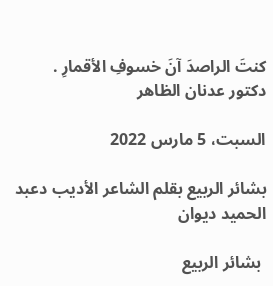كنتَ الراصدَ آنَ خسوفِ الأقمارِ .
دكتور عدنان الظاهر

السبت، 5 مارس 2022

بشائر الربيع بقلم الشاعر الأديب دعبد الحميد ديوان

 بشائر الربيع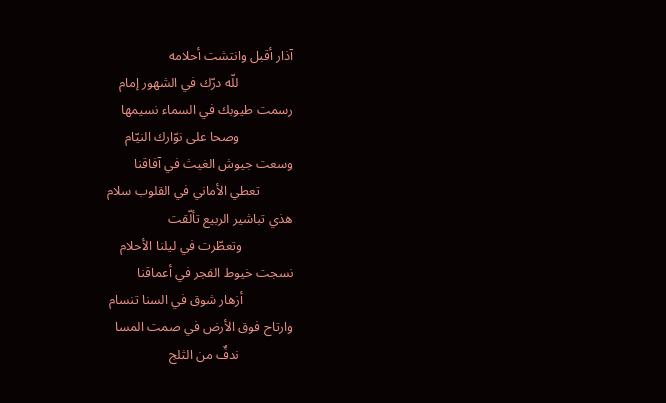آذار أقبل وانتشت أحلامه
                للّه درّك في الشهور إمام
رسمت طيوبك في السماء نسيمها
                وصحا على نوّارك النيّام
وسعت جيوش الغيث في آفاقنا
          تعطي الأماني في القلوب سلام
هذي تباشير الربيع تألّقت
               وتعطّرت في ليلنا الأحلام
نسجت خيوط الفجر في أعماقنا
               أزهار شوق في السنا تنسام
وارتاح فوق الأرض في صمت المسا
                ندفٌ من الثلج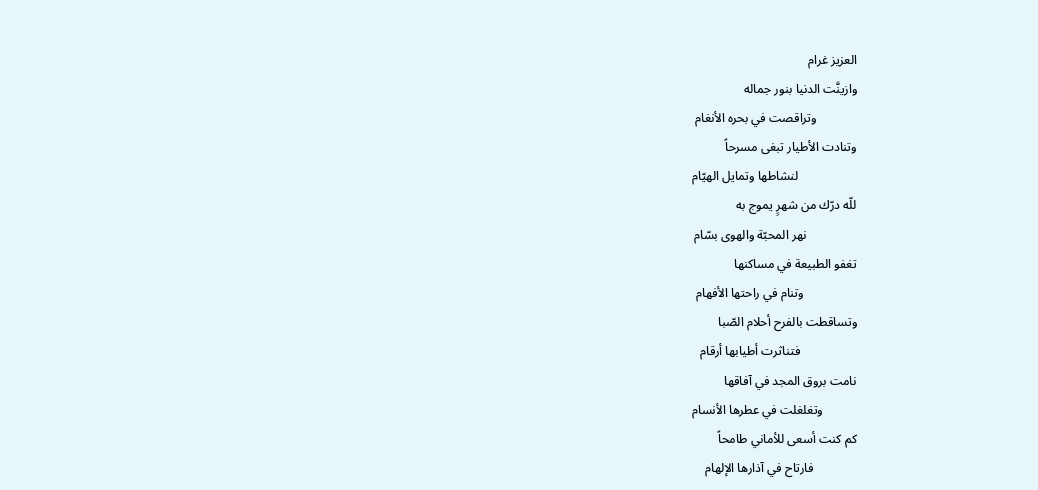العزيز غرام
وازينَّت الدنيا بنور جماله
             وتراقصت في بحره الأنغام
وتنادت الأطيار تبغى مسرحاً
                   لنشاطها وتمايل الهيّام
للّه درّك من شهرٍ يموج به
                نهر المحبّة والهوى بسّام
تغفو الطبيعة في مساكنها
                 وتنام في راحتها الأفهام
وتساقطت بالفرح أحلام الصّبا
                  فتناثرت أطيابها أرقام
نامت بروق المجد في آفاقها
           وتغلغلت في عطرها الأنسام
كم كنت أسعى للأماني طامحاً
              فارتاح في آذارها الإلهام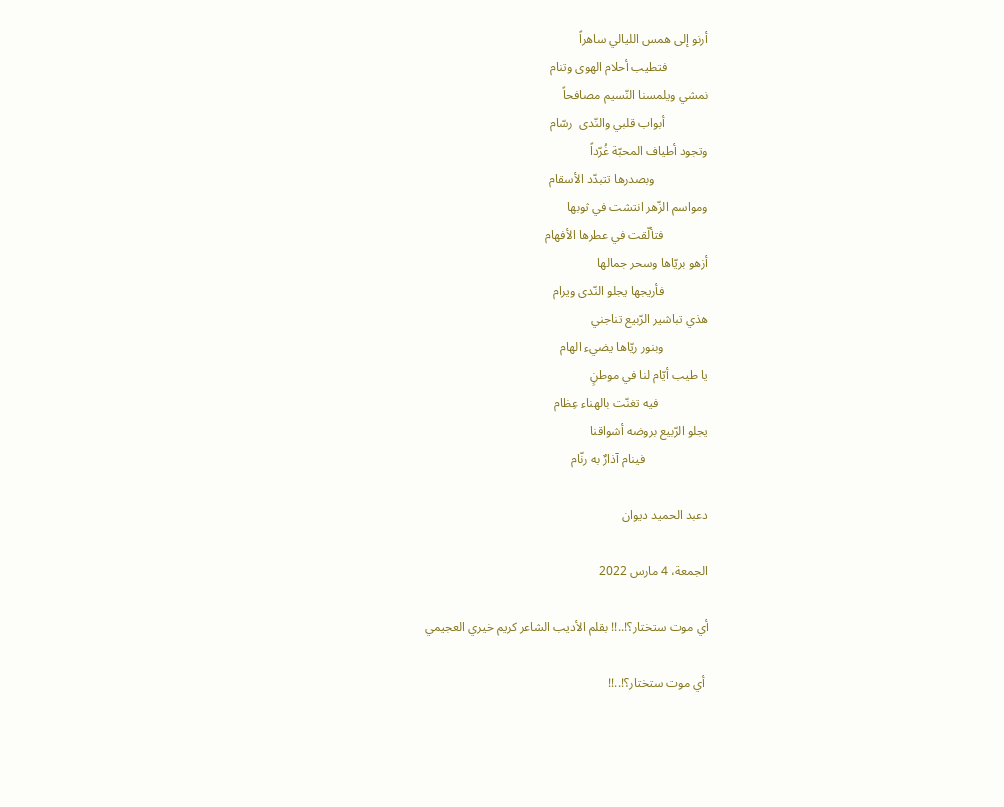أرنو إلى همس الليالي ساهراً
             فتطيب أحلام الهوى وتنام
نمشي ويلمسنا النّسيم مصافحاً
              أبواب قلبي والنّدى  رسّام
وتجود أطياف المحبّة غُرّداً
                 وبصدرها تتبدّد الأسقام
ومواسم الزّهر انتشت في ثوبها
              فتألّقت في عطرها الأفهام
أزهو بريّاها وسحر جمالها
              فأريجها يجلو النّدى ويرام
هذي تباشير الرّبيع تناجني
              وبنور ريّاها يضيء الهام
يا طيب أيّام لنا في موطنٍ
                فيه تغنّت بالهناء عِظام
يجلو الرّبيع بروضه أشواقنا
                    فينام آذارٌ به رنّام

دعبد الحميد ديوان

الجمعة، 4 مارس 2022

أي موت ستختار؟!..!! بقلم الأديب الشاعر كريم خيري العجيمي

 أي موت ستختار؟!..!!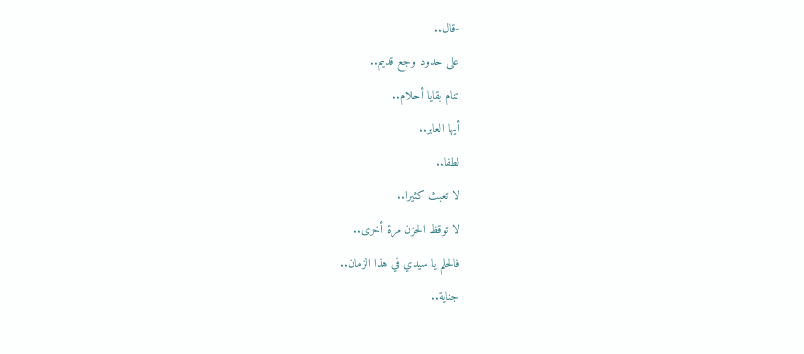-قال..
على حدود وجع قديم..
تنام بقايا أحلام..
أيها العابر..
لطفا..
لا تعبث كثيرا..
لا توقظ الحزن مرة أخرى..
فالحلم يا سيدي في هذا الزمان..
جناية..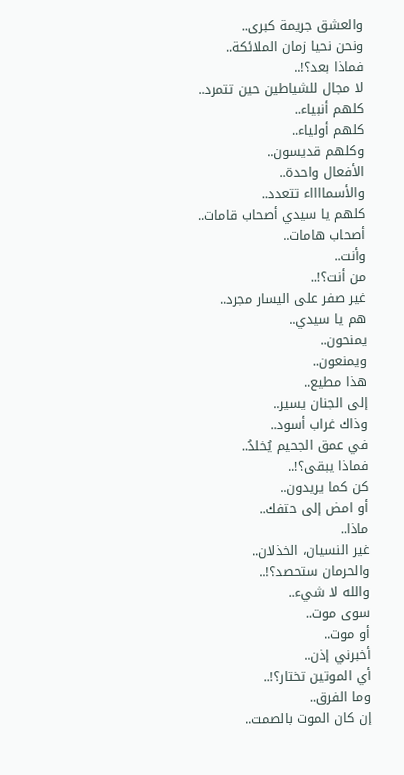والعشق جريمة كبرى..
ونحن نحيا زمان الملائكة..
فماذا بعد؟!..
لا مجال للشياطين حين تتمرد..
كلهم أنبياء..
كلهم أولياء..
وكلهم قديسون..
الأفعال واحدة..
والأسمااااء تتعدد..
كلهم يا سيدي أصحاب قامات..
أصحاب هامات..
وأنت..
من أنت؟!..
غير صفر على اليسار مجرد..
هم يا سيدي..
يمنحون..
ويمنعون..
هذا مطيع..
إلى الجنان يسير..
وذاك غراب أسود..
في عمق الجحيم يُخلدُ..
فماذا يبقى؟!..
كن كما يريدون..
أو امض إلى حتفك..
ماذا..
غير النسيان، الخذلان..
والحرمان ستحصد؟!..
والله لا شيء..
سوى موت..
أو موت..
أخبرني إذن..
أي الموتين تختار؟!..
وما الفرق..
إن كان الموت بالصمت..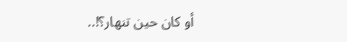أو كان حين تنهار؟!..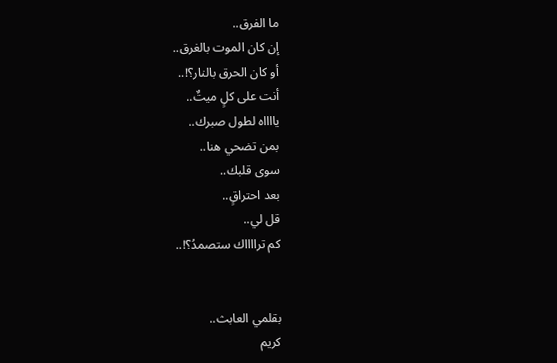ما الفرق..
إن كان الموت بالغرق..
أو كان الحرق بالنار؟!..
أنت على كلٍ ميتٌ..
يااااه لطول صبرك..
بمن تضحي هنا..
سوى قلبك..
بعد احتراقٍ..
قل لي..
كم ترااااك ستصمدُ؟!..


بقلمي العابث..
كريم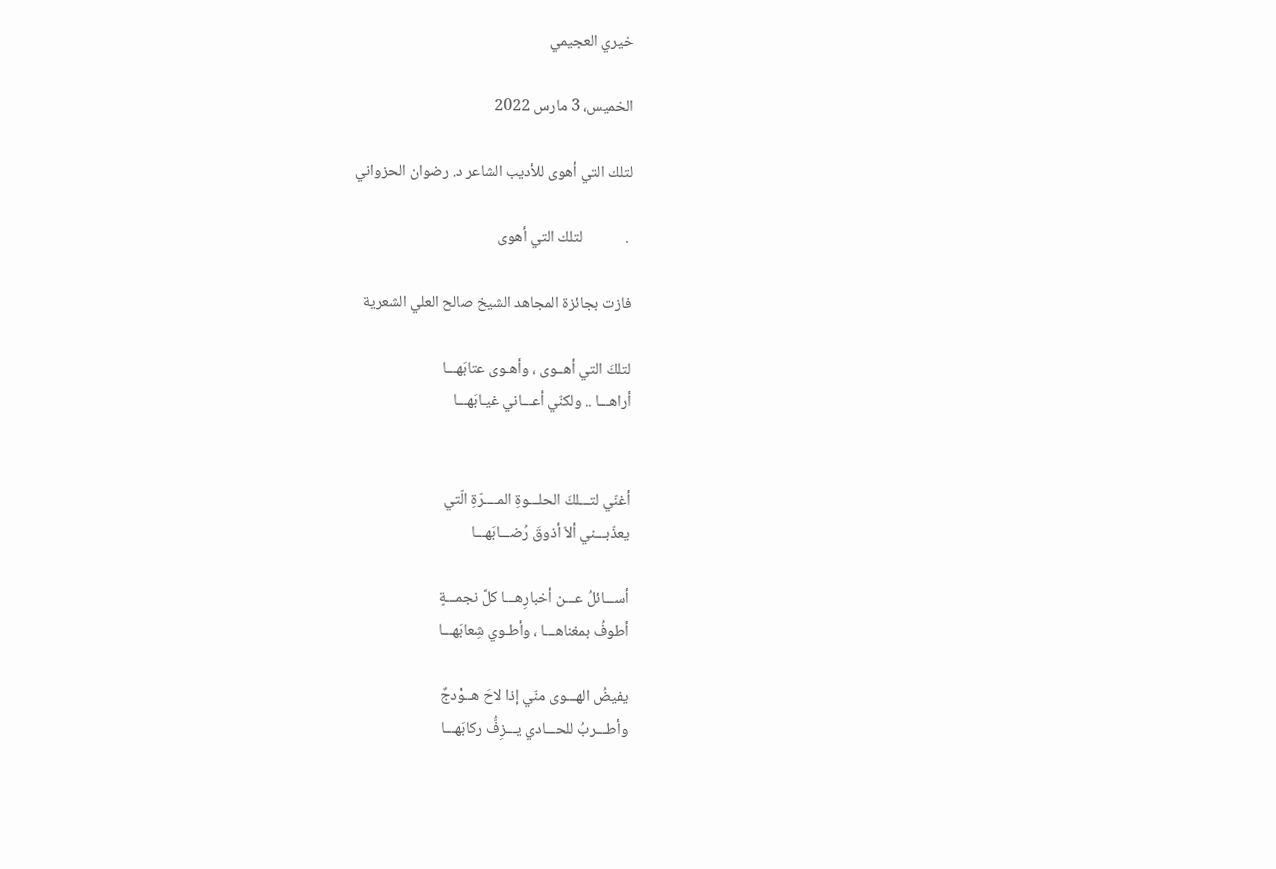خيري العجيمي

الخميس، 3 مارس 2022

لتلك التي أهوى للأديب الشاعر د. رضوان الحزواني

 .            لتلك التي أهوى

فازت بجائزة المجاهد الشيخ صالح العلي الشعرية

لتلكَ التي أهــوى ، وأهـوى عتابَهـــا
أراهـــا .. ولكنّي أعـــاني غيـابَهـــا


أغنّي لتـــلكَ الحلـــوةِ المــــرّةِ الّتي
يعذّبـــني ألاّ أذوقَ رُضـــابَهـــا

أســـائلُ عـــن أخبارِهـــا كلَّ نجمـــةٍ
أطوفُ بمغناهـــا ، وأطـوي شِعابَهـــا

يفيضُ الهـــوى منّي إذا لاحَ هــوْدجٌ
وأطـــربُ للحـــادي يـــزِفُّ ركابَهـــا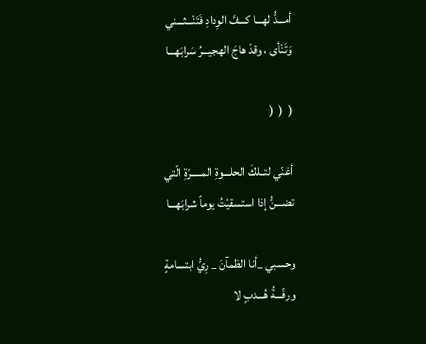أمـــدُّ لهـــا كـــفَّ الوِدادِ فَتَنْـــثـــني
وَتَنْأى ، وقدْ هاجَ الهجيـــرُ سَرابَهـــا

(  (  (

أغنّي لتــلكَ الحلـــوةِ المـــــرّةِ الّتي
تضـــنُّ إذا استسقيْتُ يوماً شرابَهـــا

وحسبي _أنا الظمآنَ _ رِيُّ ابتسامةٍ
ورفّـــةُ هُـــدبٍ لا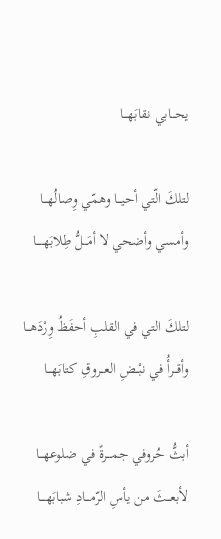يحـــابي نقابَهـــا

لتلكَ الّتي أحيـــا وهمّي وِصالُهـــا
وأمسي وأضحي لا أمَـــلُّ طِلابَهـــــا

لتلكَ التي في القلبِ أحفَظُ وِرْدَهـــا
وأقـــرأُ في نبْــضِ العــروقِ كتابَهـــا

أبثُّ حُروفي جمـــرةً في ضلوعهـــا
لأبعـــثَ من يأسِ الرّمـــادِ شبابَهــــا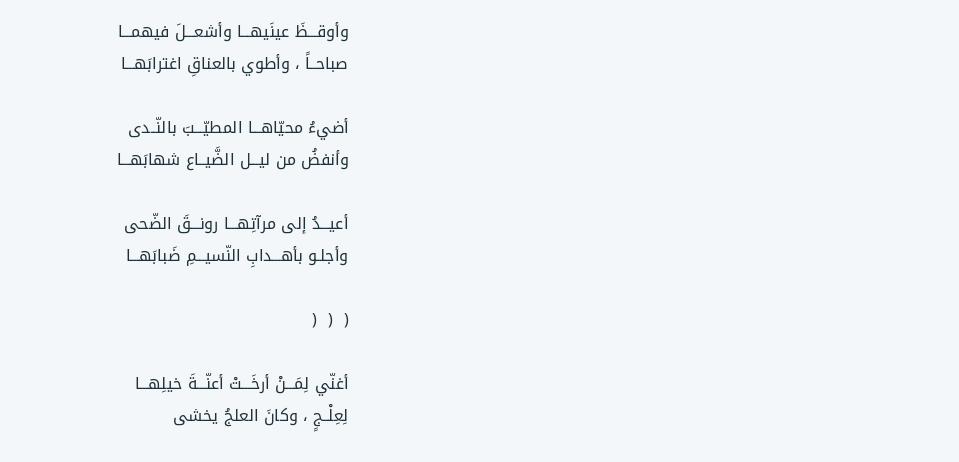وأوقـــظَ عينَيهـــا وأشعـــلَ فيهمـــا
صباحــاً ، وأطوي بالعناقِ اغترابَهـــا

أضيءُ محيّاهـــا المطيّـــبَ بالنّــدى
وأنفضُ من ليـــل الضَّيــاع شهابَهـــا

أعيـــدُ إلى مرآتِهـــا رونـــقَ الضّحى
وأجلـو بأهـــدابِ النّسيـــمِ ضَبابَهـــا

(  (  (

أغنّي لِمَـــنْ أرخَـــتْ أعنّـــةَ خيلِهـــا
لِعِلْــجٍ ، وكانَ العلجُ يخشى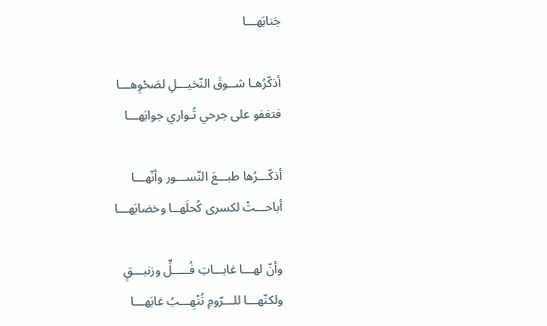جَنابَهـــا

أذكّرُهـا شــوقَ النّخيـــلِ لصَحْوِهـــا
فتغفو على جرحي تُـواري جوابَهـــا

أذكّـــرُها طبـــعَ النّســـور وأنّهـــا
أباحـــتْ لكسرى كُحلَهــا وخضابَهـــا

وأنّ لهـــا غابـــاتِ فُـــــلٍّ وزنبـــقٍ
ولكنّهـــا للـــرّومِ تُنْهِـــبُ غابَهـــا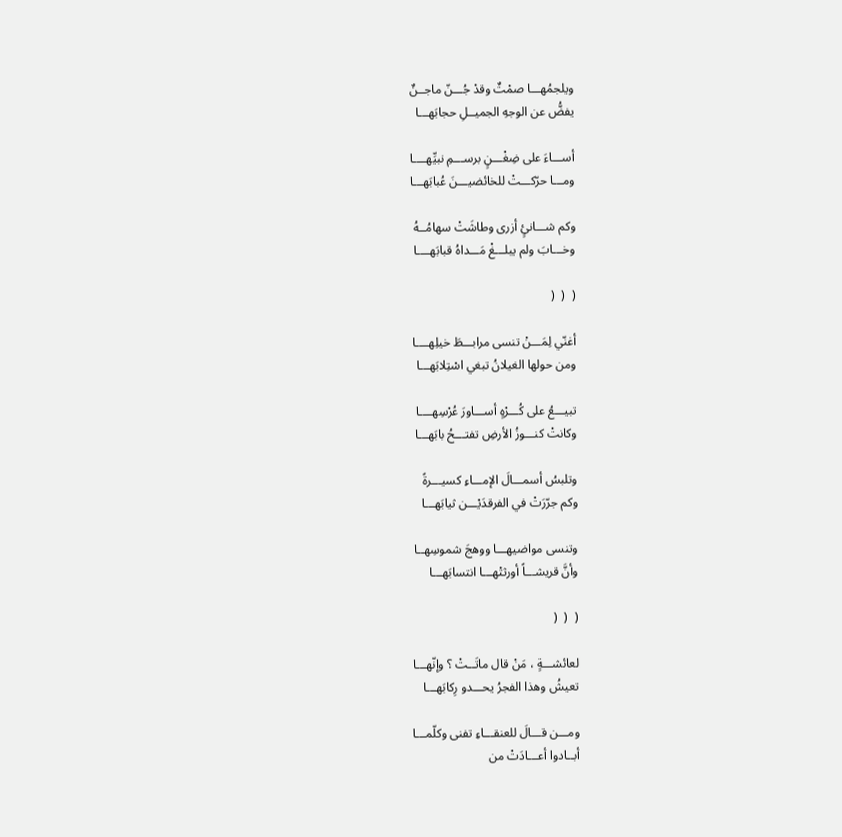ويلجمُهـــا صمْتٌ وقدْ جُـــنّ ماجــنٌ
يفضُّ عن الوجهِ الجميــلِ حجابَهـــا

أســـاءَ على ضِغْـــنٍ برســـمِ نبيِّهــــا
ومـــا حرّكـــتْ للخائضيـــنَ عُبابَهـــا

وكم شـــانئٍ أزرى وطاشَتْ سهامُــهُ
وخـــابَ ولم يبلـــغْ مَـــداهُ قبابَهــــا

(  (  (

أغنّي لِمَـــنْ تنسى مرابـــطَ خيلِهــــا
ومن حولها الغيلانُ تبغي اسْتِلابَهـــا

تبيـــعُ على كُـــرْهٍ أســـاورَ عُرْسِهــــا
وكانتْ كنـــوزُ الأرضِ تفتـــحُ بابَهـــا

وتلبسُ أسمـــالَ الإمـــاءِ كسيـــرةً
وكم جرّرَتْ في الفرقدَيْـــن ثيابَهـــا

وتنسى مواضيهـــا ووهجَ شموسِهــا
وأنَّ قريشـــاً أورثتْهـــا انتسابَهـــا

(  (  (

لعائشـــةٍ ، مَنْ قال ماتَــتْ ؟ وإنّهـــا
تعيشُ وهذا الفجرُ يحـــدو رِكابَهـــا

ومـــن قـــالَ للعنقـــاءِ تفنى وكلّمـــا
أبــادوا أعـــادَتْ من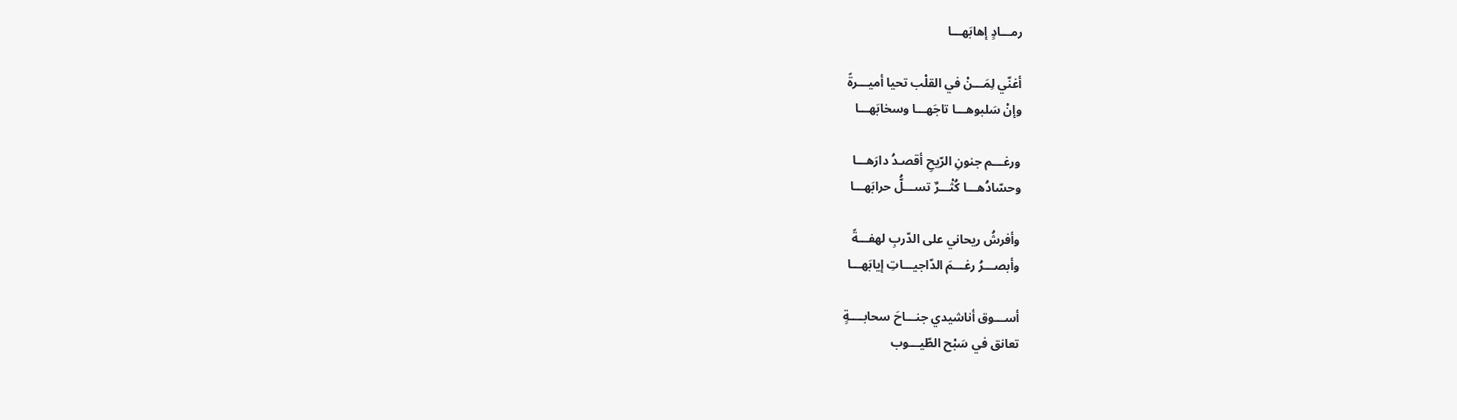رمـــادٍ إهابَهـــا

أغنّي لِمَـــنْ في القلْب تحيا أميـــرةً
وإنْ سَلبوهـــا تاجَهـــا وسخابَهـــا

ورغـــم جنونِ الرّيحِ أقصـدُ دارَهـــا
وحسّادُهـــا كُثْـــرٌ تســـلُّ حرابَهـــا

وأفرشُ ريحاني على الدّربِ لهفـــةً
وأبصـــرُ رغـــمَ الدّاجيـــاتِ إيابَهـــا

أســـوق أناشيدي جنـــاحَ سحابــــةٍ
تعانق في سَبْح الطّيـــوب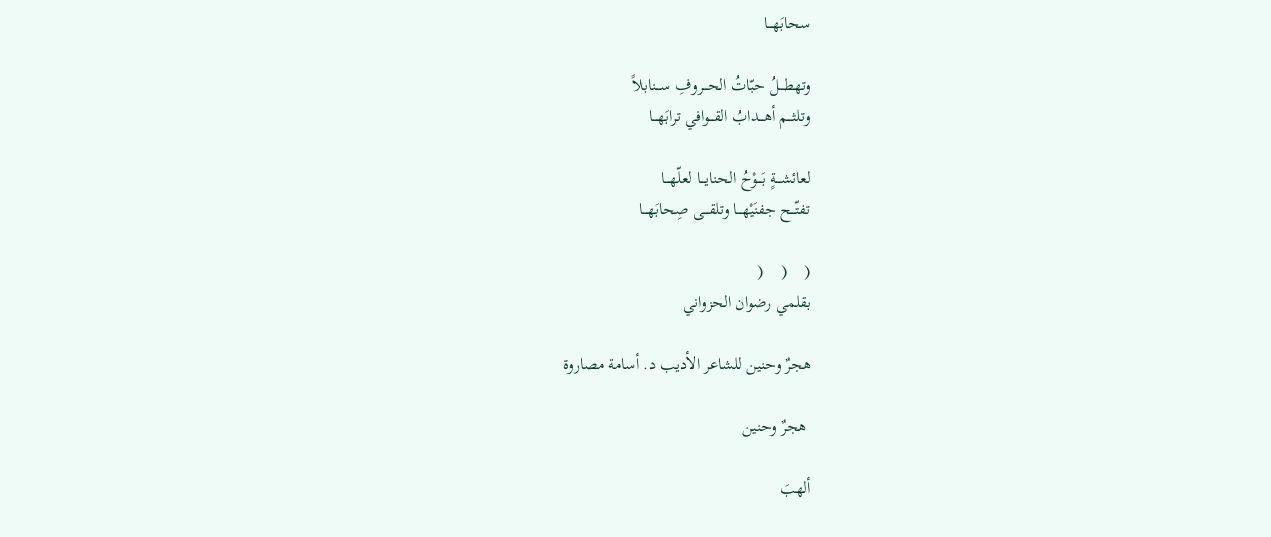سحابَهـــا

وتهطـــلُ حبّاتُ الحـــروفِ ســـنابلاً
وتلثـــم أهـــدابُ القـــوافي ترابَهـــا

لعائشـــةٍ بَـــوْحُ الحنايـــا لعلّهـــا
تفتّـــح جفنَيْهـــا وتلقـــى صِحابَهـــا

(    (    (
بقلمي رضوان الحزواني

هجرٌ وحنين للشاعر الأديب د. أسامة مصاروة

 هجرٌ وحنين

ألهبَ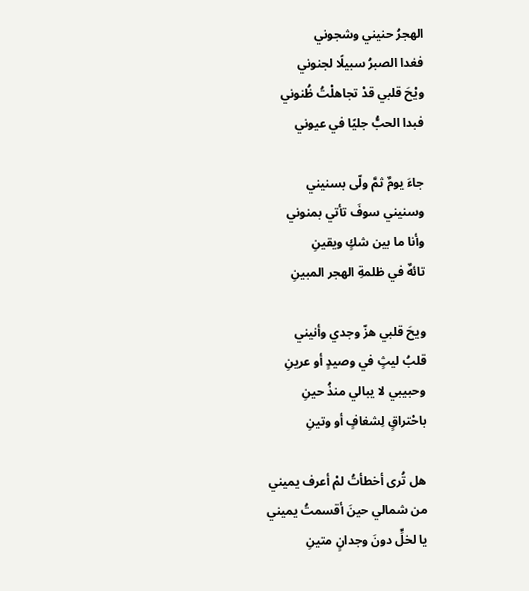الهجرُ حنيني وشجوني
فغدا الصبرُ سبيلًا لجنوني
ويْحَ قلبي قدْ تجاهلْتُ ظُنوني
فبدا الحبُّ جليًا في عيوني

جاءَ يومٌ ثمَّ ولّى بسنيني
وسنيني سوفَ تأتي بمنوني
وأنا ما بين شكٍ ويقينِ
تائهٌ في ظلمةِ الهجر المبينِ

ويحَ قلبي هزّ وجدي وأنيني
قلبُ ليثٍ في وصيدٍ أو عرينِ
وحبيبي لا يبالي منذُ حينِ
باحْتراقٍ لِشغافٍ أو وتينِ

هل تُرى أخطأتُ لمْ أعرف يميني
من شمالي حينَ أقسمتُ يميني
يا لخلٍّ دونَ وجدانٍ متينِ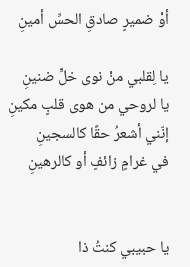أوْ ضميرٍ صادقِ الحسِّ أمينِ

يا لِقلبي منْ نوى خلٍّ ضنينِ
يا لروحي من هوى قلبٍ مكينِ
إنّني أشعرُ حقًا كالسجينِ
في غرامٍ زائفٍ أو كالرهينِ


يا حبيبي كنتُ ذا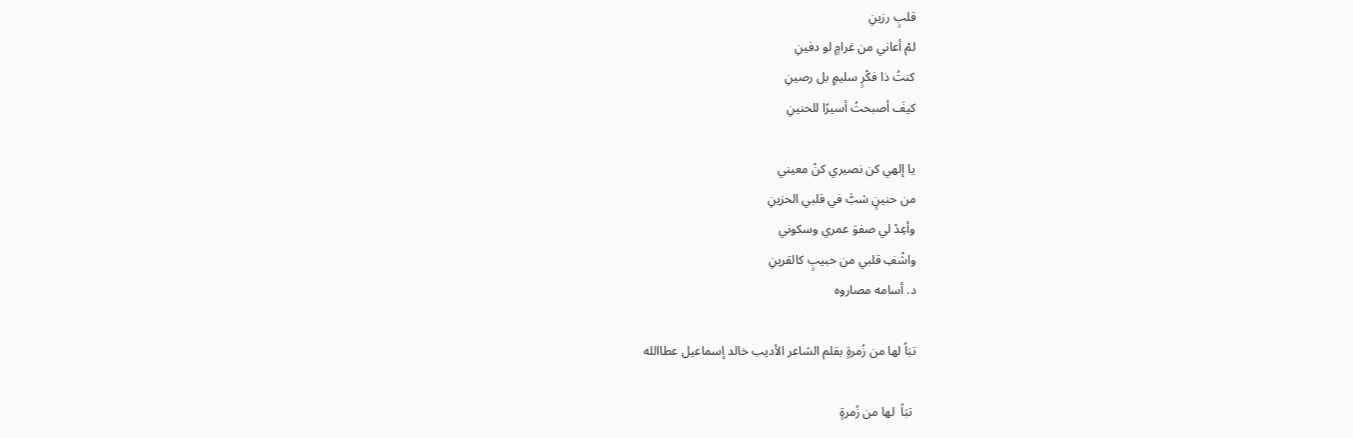قلبٍ رزينِ
لمْ أعاني من غرامٍ لو دفينِ
كنتُ ذا فكْرٍ سليمٍ بل رصينِ
كيفَ أصبحتُ أسيرًا للحنينِ

يا إلهي كن نصيري كنْ معيني
من حنينٍ شبَّ في قلبي الحزينِ
وأعِدْ لي صفوَ عمري وسكوني
واشْفِ قلبي من حبيبٍ كالقرينِ
د. أسامه مصاروه

تبَاً لها من زُمرةٍ بقلم الشاعر الأديب خالد إسماعيل عطاالله

 تبَاً  لها من زُمرةٍ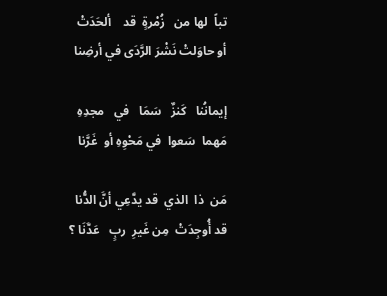تباً  لها من   زُمْرةٍ  قد    ألحَدَتْ
أو حاوَلتْ نَشْرَ الرَّدَى في أرضِنا

إيمانُنا   كَنزٌ   سَمَا   في   مجدِهِ
مَهما  سَعوا  في مَحْوِهِ أو  غَرَّنا

مَن  ذا  الذي  قد يدَّعِي أنَّ الدُّنا
قد أُوجِدَتْ  مِن غَيرِ  ربٍ   عَدَّنَا ؟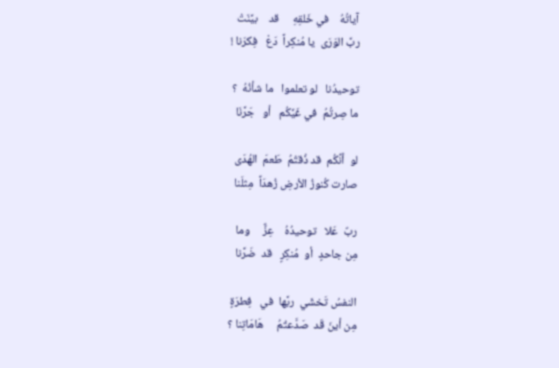آياتُهُ    في خَلقِهِ     قد    بيَّنَتْ
ربَّ الوَرَى  يا مُنكِراً  دَعْ   فِكرَنا !

توحيدُنا   لو تعلموا   ما شأنُهُ  ؟
ما صِرتُمُ  في غَيِّكُم   أو   جَرَّنَا

لو  أنَّكُم  قد ذُقتُمُ  طَعمَ  الهُدَى
صارت كُنوزُ الأرضِ زُهدَاً  مِثلَنا

ربٌ  عَلا   توحيدُهُ    عِزٌّ     وما
مِن جاحدٍ  أو  مُنكِرٍ   قد  ضَرَّنا

النفسُ تَخشَي  ربَّها  في   فِطرَةٍ
مِن أينَ قَد  صَدَّعتُمُ     هَامَاتِنا ؟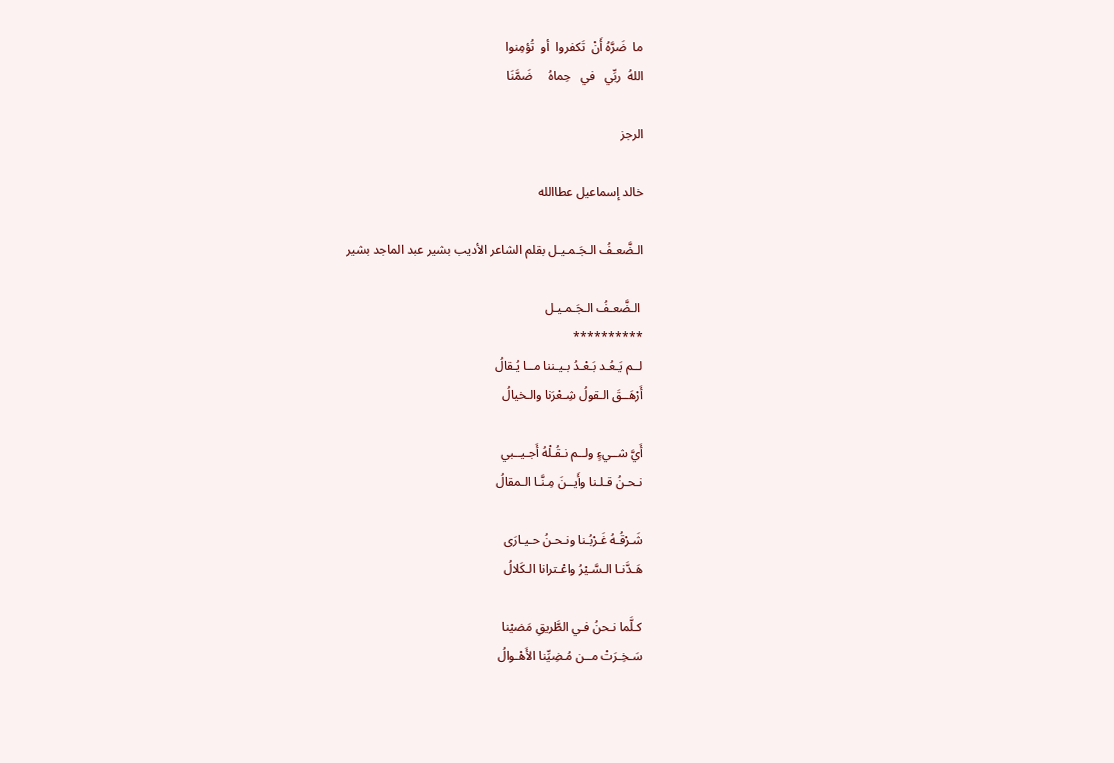ما  ضَرَّهُ أَنْ  تَكفروا  أو  تُؤمِنوا
اللهُ  ربِّي   في   حِماهُ     ضَمَّنَا

الرجز

خالد إسماعيل عطاالله

الـضَّعـفُ الـجَـمـيـل بقلم الشاعر الأديب بشير عبد الماجد بشير

 الـضَّعـفُ الـجَـمـيـل
**********
لــم يَـعُـد بَـعْـدُ بـيـننا مــا يُـقالُ
أَرْهَــقَ الـقولُ شِـعْرَنا والـخيالُ

أَيَّ شــيءٍ ولــم نـقُـلْهُ أَجـيــبي
نـحـنُ قـلـنا وأَيــنَ مِـنَّـا الـمقالُ

شَـرْقُـهُ غَـرْبُـنا ونـحـنُ حـيـارَى
هَـدَّنـا الـسَّـيْرُ واعْـترانا الـكَلالُ

كـلَّما نـحنُ فـي الطَّريقِ مَضيْنا
سَـخِـرَتْ مــن مُـضِيِّنا الأَهْـوالُ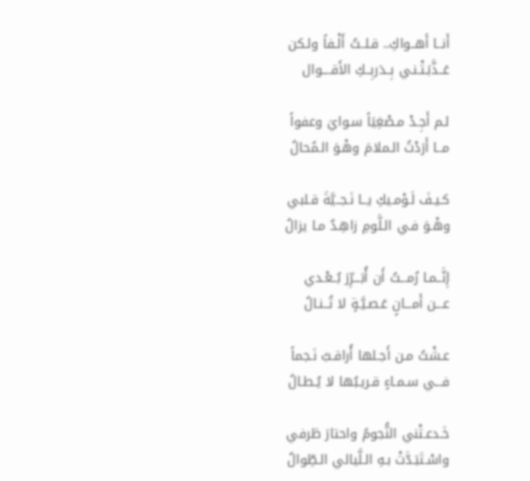أَنــا أَهــواكِ.. قـلــتُ أَلْـفاً ولـكن
عَــذَّبَـتْـنـي بِــدَربِــكِ الأَقــــوال

لـم أَجِـدْ مـصْغِيَاً سـوايَ وعفواً
مــا أَرَدْتُ الـملامَ وهْـوَ الـمُحالُ

كـيـفَ لَـوْمـيكِ يــا نَـجــيَّةَ قـلبي
وهْـوَ فـي الـلَّومِ زاهِـدٌ مـا يزالُ

إِنَّــمـا رُمـــتُ أَن أُبَـــرِّرَ بُــعْـدي
عـــن أَمـــانٍ عَـصـيَّـةٍ لا تُــنـالُ

عـشْتُ مـن أَجـلها أُراقـبُ نَـجماً
فـــي سـمـاءٍ قـريـبُها لا يُـطـالُ

خَـدعـتْني النُّجومُ واحتارَ طَرفي
واسْـتَبَـدَّتْ بـهِ الـلَّيالي الـطِّوالُ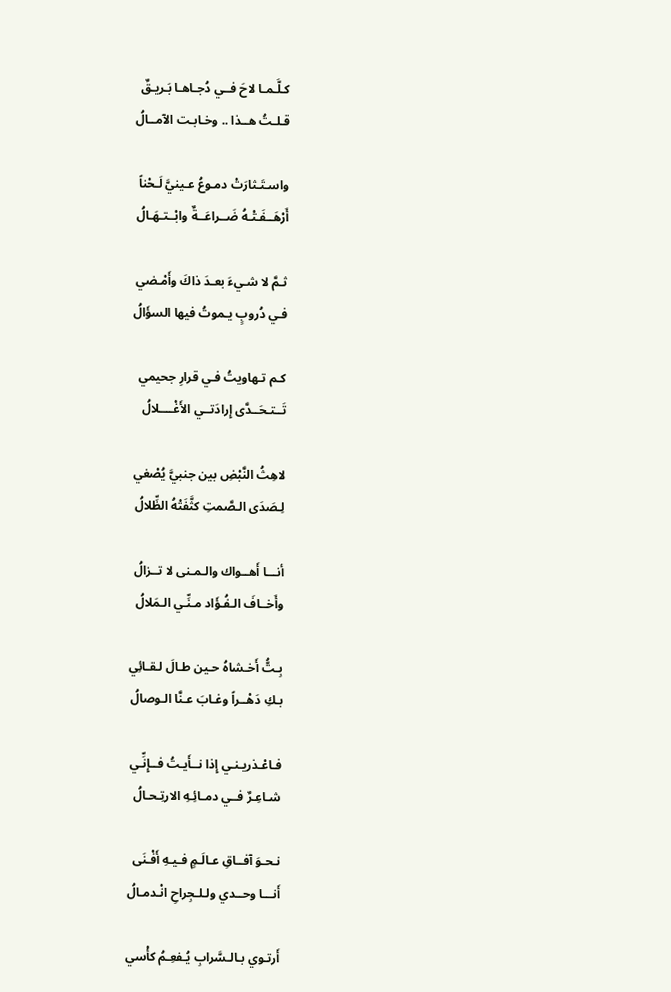كـلَّـمـا لاحَ فــي دُجـاهـا بَـريـقٌ
قـلـتُ هــذا .. وخـابـت الآمــالُ

واسـتَـثارَتْ دمـوعُ عـينيَّ لَـحْناً
أَرْهَــفَـتْـهُ ضَــراعَــةٌ وابْــتـهَـالُ

ثـمَّ لا شـيءَ بعـدَ ذاكَ وأَمْـضي
فـي دُروبٍ يـموتُ فيها السؤَالُ

كـم تـهاويتُ فـي قرارِ جحيمي
تَــتـحَــدَّى إِرادَتــي الأَغْــــلالُ

لاهِثُ النَّبْضِ بين جنبيَّ يُصْغي
لِـصَدَى الـصَّمتِ كثَّفَتْهُ الظِّلالُ

أنـــا أَهــواك والـمـنى لا تــزالُ
وأَخــافَ الـفُـؤَاد مـنِّـي الـمَلالُ

بِـتُّ أَخـشاهُ حـين طـالَ لـقـائِي
بـكِ دَهْــراً وغـابَ عـنَّا الـوصالُ

فـاعْـذريـنـي إِذا نــأَيـتُ فــإِنِّـي
شـاعِـرٌ فــي دمـائِـهِ الارتِـحـالُ

نـحـوَ آفــاقِ عـالَـمٍ فـيـهِ أَفْـنَى
أَنـــا وحــدي ولـلـجِراحِ انْـدمـالُ

أَرتـوي بـالـسَّرابِ يُـفعِـمُ كأْسي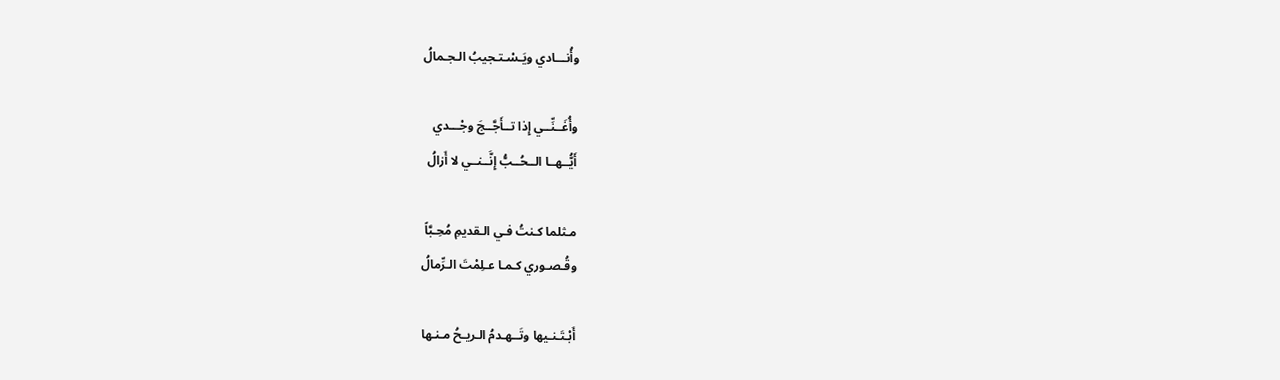وأُنـــادي ويَـسْـتـجيبُ الـجـمالُ

وأُغَــنِّــي إِذا تــأَجَّــجَ وجْـــدي
أَيُّــهــا الــحُــبُّ إِنَّــنــي لا أَزالُ

مـثلما كـنتُ فـي الـقديمِ مُحِـبَّاً
وقُـصـوري كـمـا عـلِمْتَ الـرِّمالُ

أَبْـتَـنـيها وتَــهـدمُ الـريـحُ مـنـها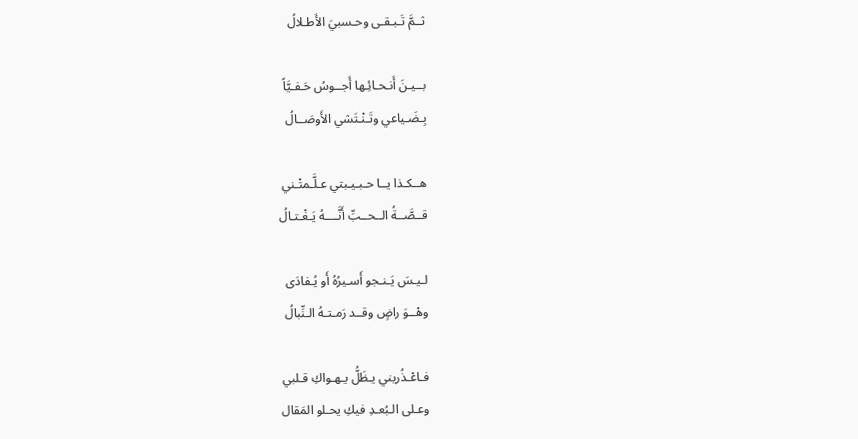ثــمَّ تَـبـقـى وحـسبيَ الأَطـلالُ

بــيـنَ أَنـحـائِـها أَجــوسُ حَـفـيَّاً
بِـضَـياعي وتَـنْـتَشي الأَوصَــالُ

هــكـذا يــا حـبـيـبتي عـلَّـمتْـني
قــصَّــةُ الــحــبِّ أَنَّــــهُ يَـغْـتـالُ

لـيـسَ يَـنـجو أَسـيرُهُ أَو يُـفادَى
وهْــوَ راضٍ وقــد رَمـتـهُ الـنِّبالُ

فـاعْـذُريني يـظَلُّ يـهـواكِ قـلبي
وعـلى الـبُعـدِ فيكِ يحـلو المَقال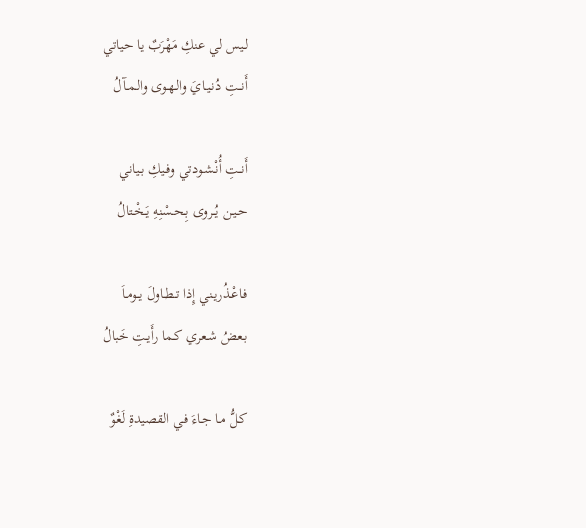لـيس لي عنكِ مَهْرَبٌ يا حياتي
أَنــتِ دُنـيـايَ والـهـوى والـمـآلُ

أَنــتِ أُنْـشـودتي وفـيكِ بـياني
حـيـن يُــروى بِـحـسْنِهِ يَـخْـتالُ

فـاعْـذُريـني إِذا تــطـاولَ يــومـاَ
بـعضُ شـعري كـما رأَيـتِ خَبالُ

كـلُّ مـا جـاءَ فـي القصيدةِ لَغْوٌ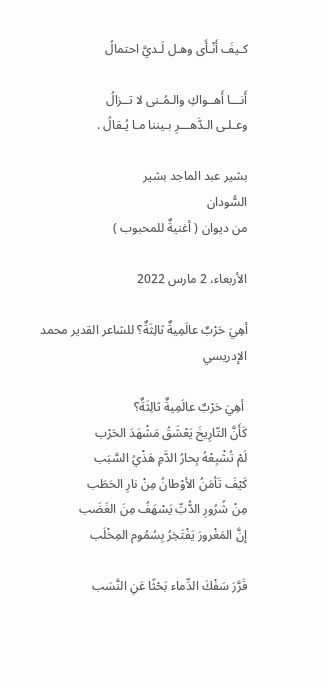كـيفَ أَنْـأَى وهـل لَـديَّ احتمالُ

أَنـــا أَهــواكِ والـمُـنى لا تــزالُ
وعـلـى الـدَّهـــرِ بـيننا مـا يُـقالُ .

بشير عبد الماجد بشير
السُّودان
من ديوان ( أغنيةٌ للمحبوب )

الأربعاء، 2 مارس 2022

أهِيَ حَرْبٌ عالَمِيةٌ ثالِثَةٌ؟ للشاعر القدير محمد الإدريسي

 أهِيَ حَرْبٌ عالَمِيةٌ ثالِثَةٌ؟
كَأَنَّ التّارِيخَ يَعْشَقُ مَشْهَدَ الحَرْب
لَمْ تُشْبِعْهُ بِحارُ الدَّمِ هَذْيُ السَّبَب
كَيْفَ تَأمَنُ الأوْطانُ مِنْ نارِ الحَطَب
مِنْ شُرُورِ الدُّبِّ يَسْهَفُ مِنَ الغَضَب
إنَّ المَغْرورَ يَفْتَخِرُ بِسُمُوم المِخْلَب

قَرَّرَ سَفْكَ الدِّماء بَحْثًا عَنِ النَّسَب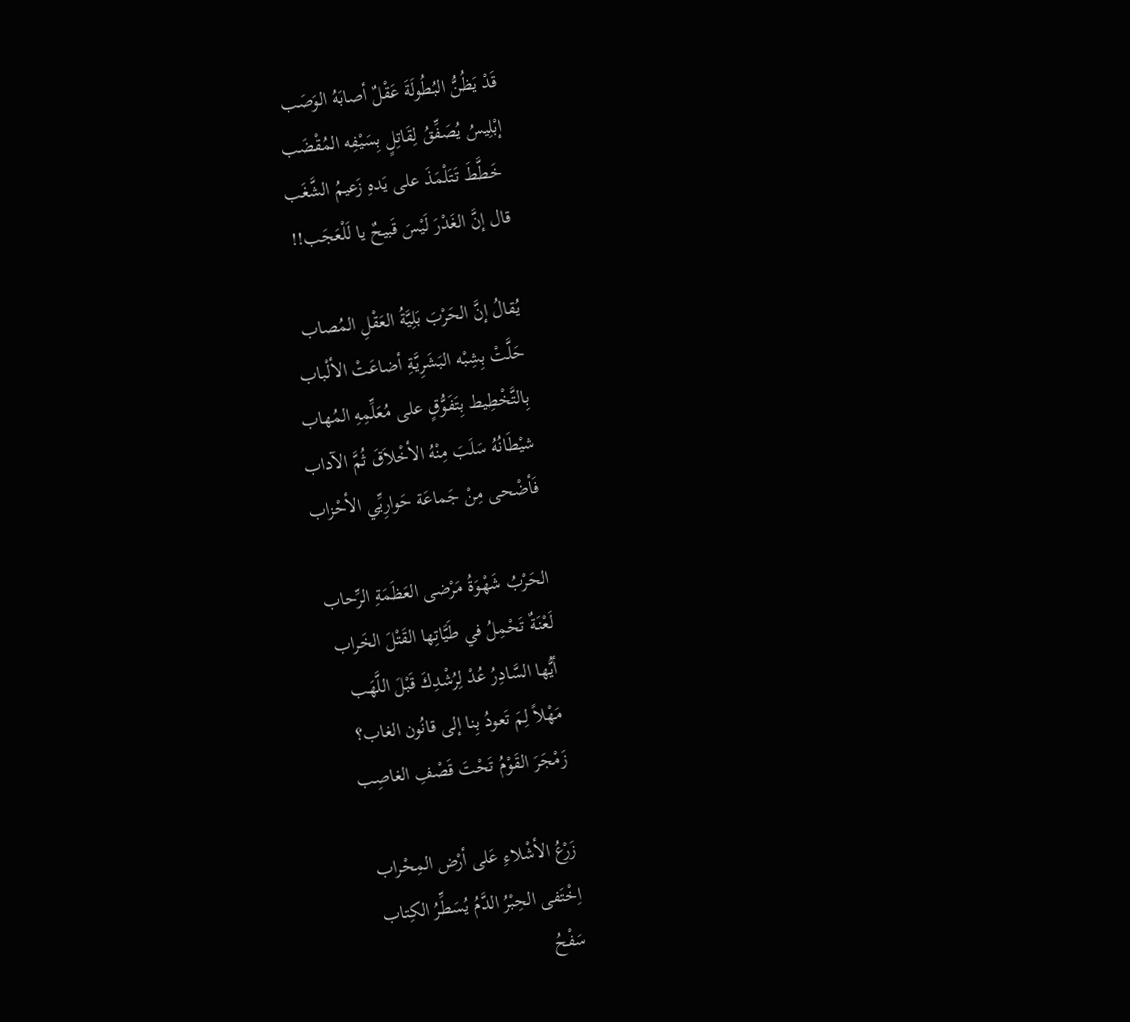قَدْ يَظُنُّ البُطُولَةَ عَقْلٌ أصابَهُ الوَصَب
إبْلِيسُ يُصَفِّقُ لِقَاتِلٍ بِسَيْفِه المُقْضَب
 خَطَّطَ تَتَلْمَذَ على يَدهِ زَعيمُ الشَّغَب
قال إنَّ الغَدْرَ لَيْسَ قَبيحٌ يا لَلْعَجَب!!

يُقالُ إنَّ الحَرْبَ بَلِيَّةُ العَقْلِ المُصاب
حَلَّتْ بِشِبْه البَشَرِيَّةِ أضاعَتْ الألْباب
بِالتَّخْطِيط بِتَفَوُّقٍ على مُعَلِّمِهِ المُهاب
شيْطَانُهُ سَلَبَ مِنْهُ الأخْلاَقَ ثُمَّ الآداب
فَأضْحى مِنْ جَماعَة حَوارِيِّي الأحْزاب

الحَرْبُ شَهْوَةُ مَرْضى العَظَمَةِ الرِّحاب
لَعْنَةٌ تَحْمِلُ في طَيَّاتِها القَتْلَ الخَراب
أيُّها السَّادِرُ عُدْ لِرُشْدِكَ قَبْلَ اللَّهَب
مَهْلاً لِمَ تَعودُ بِنا إلى قانُون الغاب؟
زَمْجَرَ القَوْمُ تَحْتَ قَصْفِ الغاصِب

زَرْعُ الأشْلاءِ عَلى أرْض المِحْراب
اِخْتَفى الحِبْرُ الدَّمُ يُسَطِّرُ الكِتاب
سَفْحُ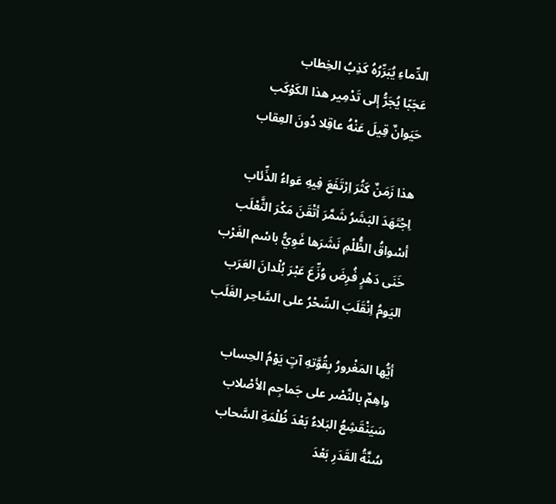الدِّماءِ يُبَرِّرُهُ كَذِبُ الخِطاب
عَجَبًا يُجَرُّ إلى تَدْمِير هذا الكَوْكَب
حَيَوانٌ قِيلَ عَنْهُ عاقِلا دُونَ العِقاب

هذا زَمَنٌ كَثُرَ اِرْتَفَعَ فِيهِ عَواءُ الذِّئاب
اِجْتَهَدَ البَشَرُ شَمَّرَ أتْقَنَ مَكْرَ الثَّعْلَب
أسْواقُ الظُّلْمِ نَشَرَها غَوِيُّ باسْم الغَرْب
خَنَى دَهْرٍ فُرِضَ وُزِّعَ عَبْرَ بُلْدانَ العَرَب
اليَومُ اِنْقَلَبَ السِّحْرُ على السَّاحِر الغَلَب

أيُّها المَغْرورُ بِقُوَّتهِ آتٍ يَوْمُ الحِساب
واهِمٌ بالنَّصْر على جَماجِم الأصْلاب
سَيَنْقَشِعُ البَلاءُ بَعْدَ ظُلْمَةِ السَّحاب
سُنَّةُ القَدَرِ بَعْدَ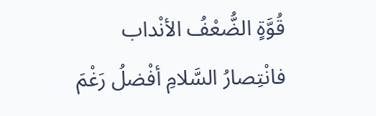قُوَّةٍ الضُّعْفُ الأنْداب
فانْتِصارُ السَّلامِ أفْضلُ رَغْمَ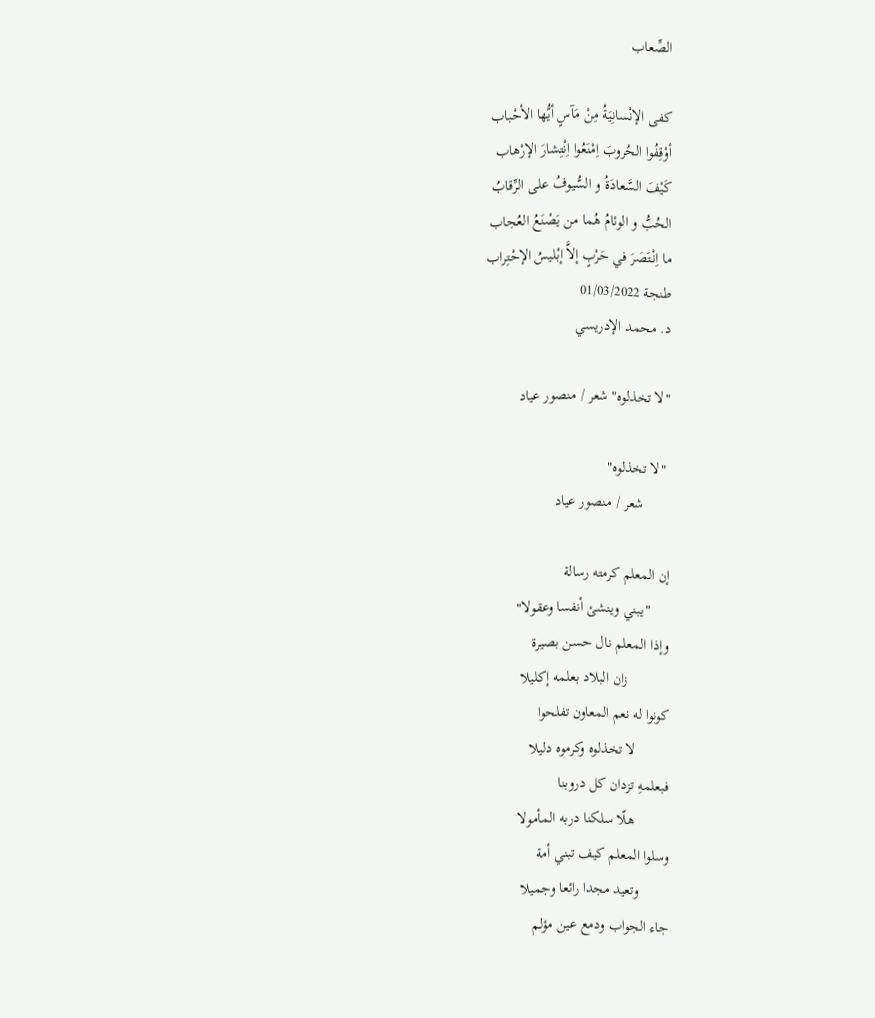الصِّعاب

كفى الإنْسانِيَةُ مِنْ مَآسٍ أيُّها الأحْباب
أوْقِفُوا الحُروبَ اِمْنَعُوا اِنْتِشارَ الإرْهاب
كَيْفَ السَّعادَةُ و السُّيوفُ على الرِّقابُ
الحُبُّ و الوئامُ هُما من يَصْنَعُ العُجاب
ما اِنْتَصَرَ في حَرْبٍ إلاَّ إبْليسُ الإحْتِراب
طنجة 01/03/2022
د. محمد الإدريسي

"لا تخذلوه" شعر / منصور عياد

 "لا تخذلوه"
       شعر / منصور عياد

إن المعلم كرمته رسالة
     "يبني وينشئ أنفسا وعقولا"
وإذا المعلم نال حسن بصيرة
           زان البلاد بعلمه إكليلا
كونوا له نعم المعاون تفلحوا
         لا تخذلوه وكرموه دليلا
فبعلمهِ تزدان كل دروبنا
         هلّا سلكنا دربه المأمولا
وسلوا المعلم كيف تبني أمة
        وتعيد مجدا رائعا وجميلا
جاء الجواب ودمع عين مؤلم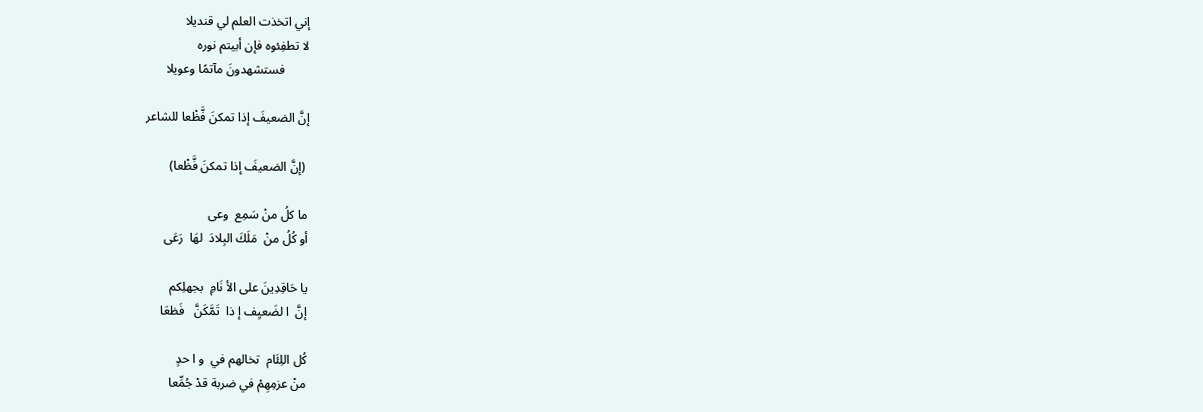إني اتخذت العلم لي قنديلا
لا تطفِئوه فإن أبيتم نوره
        فستشهدونَ مآتمًا وعويلا

إنَّ الضعيفَ إذا تمكنَ فَّظْعا للشاعر

 (إنَّ الضعيفَ إذا تمكنَ فَّظْعا)

ما كلُ منْ سَمِع  وعى
أو كُلُ منْ  مَلَكَ البِلادَ  لهَا  رَعَى

يا حَاقِدِينَ على الأ نَامِ  بجهلِكم
إنَّ  ا لضَعيِف إ ذا  تَمَّكَنَّ   فَظعَا

كُل اللِئَام  تخالهم في  و ا حدٍ
منْ عزمِهِمْ في ضربة قدْ جُمِّعا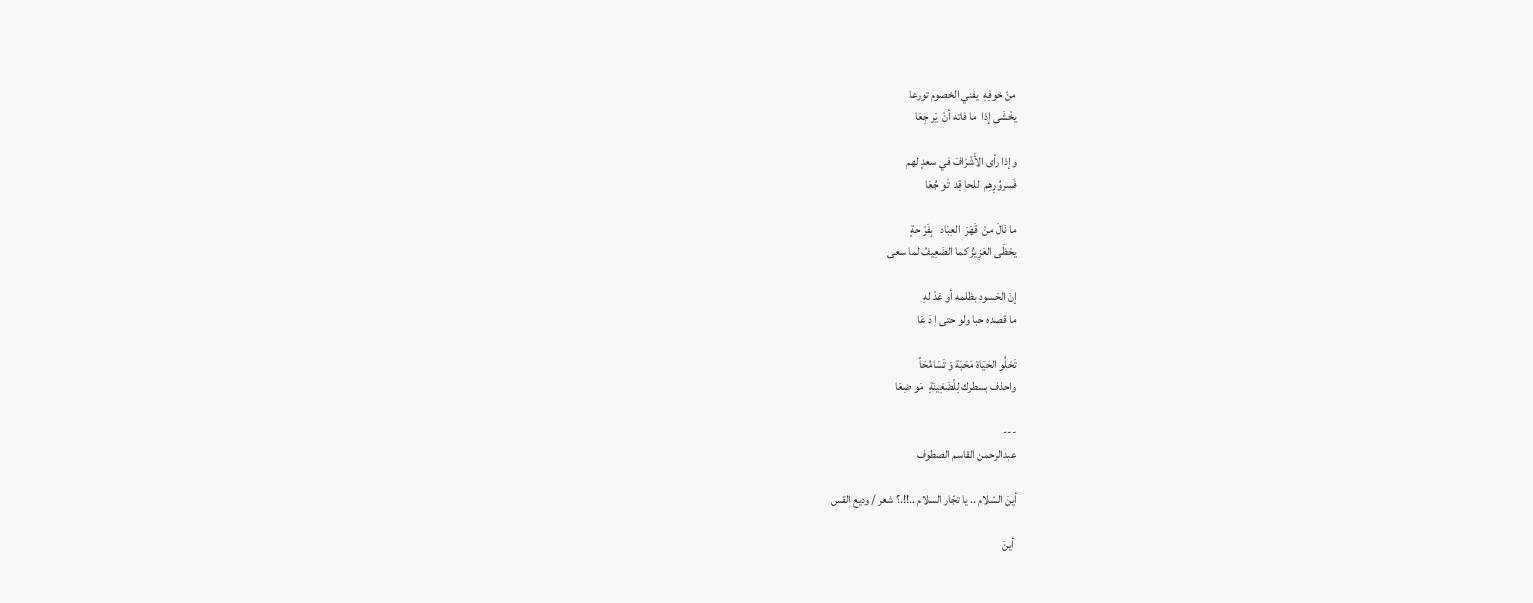منْ خوفِهِ  يفني الخصوم تورعا
يخْشَى إذا  ما فاته أنْ  يَر جِعَا

وإذا رأى الأَشْرَافَ في سعدٍ لهم
فَسروُرِهِم  للحا قِد  تَو جُعَا

ما نَالَ منْ  قَهَرَ  العِبَاد   بِفَرْ حةٍ
يحْظَى العَزِيزُ كما الضَعِيفُ لما سعى

إنَ الحَسود بظلمه أو عَدْ لهِ
ما قصده حبا ولو حتى ا دَ عَا

تَحْلُو الحَيَاة مَحَبَة وَ تَسَامُحَاً
واحذف بسطرك لِلْضَغِينَةِ  مَو ضِعَا

---
عبدالرحمن القاسم الصطوف

أينَ السّلام .. يا تجّار السلام ..!!.؟ شعر / وديع القس

 أينَ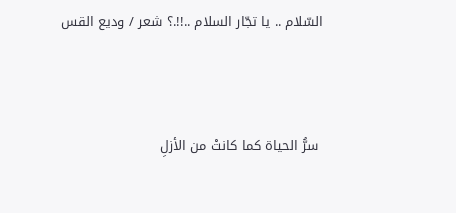السّلام .. يا تجّار السلام ..!!.؟ شعر / وديع القس



 سرُّ الحياة كما كانتْ من الأزلِ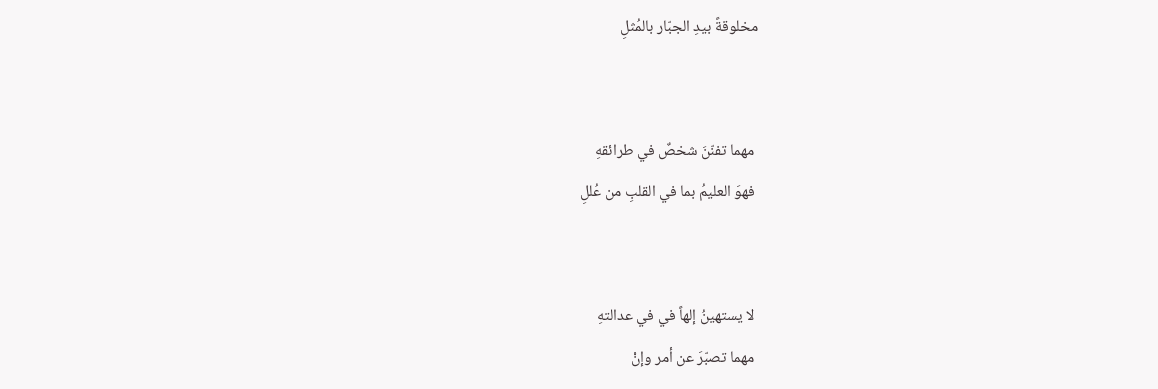مخلوقةً بيدِ الجبّار بالمُثلِ


 مهما تفنّنَ شخصٌ في طرائقهِ
 فهوَ العليمُ بما في القلبِ من عُللِ


 لا يستهينُ إلهاً في في عدالتهِ
 مهما تصبّرَ عن أمر وإنْ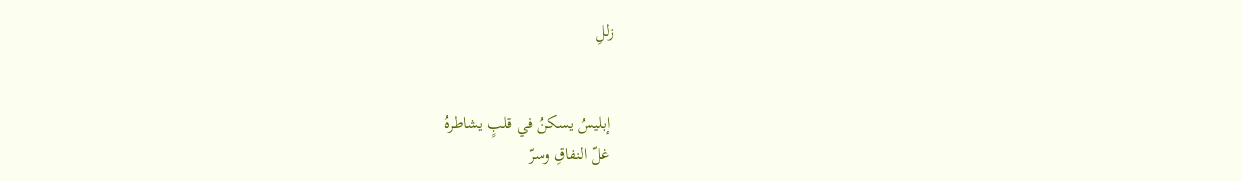زللِ


 إبليسُ يسكنُ في قلبٍ يشاطرهُ
 غلّ النفاقِ وسرّ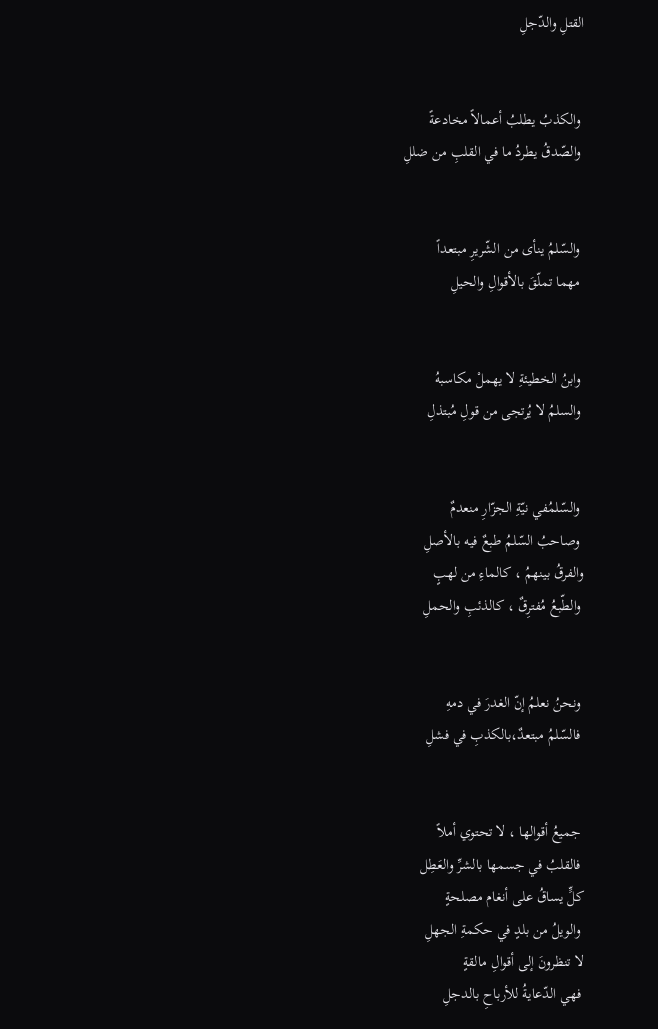القتلِ والدّجلِ


 والكذبُ يطلبُ أعمالاً مخادعةً
 والصّدقُ يطردُ ما في القلبِ من ضللِ


 والسّلمُ ينأى من الشّريرِ مبتعداً
 مهما تملّقَ بالأقوالِ والحيلِ


 وابنُ الخطيئةِ لا يهملْ مكاسبهُ
 والسلمُ لا يُرتجى من قولِ مُبتذلِ


 والسّلمُفي نيّةِ الجزّارِ منعدمٌ
 وصاحبُ السّلمُ طبعٌ فيه بالأصلِ
والفرقُ بينهمُ ، كالماءِ من لهبٍ
 والطّبعُ مُفترِقٌ ، كالذئبِ والحملِ


 ونحنُ نعلمُ إنّ الغدرَ في دمهِ
 فالسّلمُ مبتعدٌ،بالكذبِ في فشلِ


 جميعُ أقوالها ، لا تحتوي أملاً
 فالقلبُ في جسمها بالشرِّ والعَطِل
كلٍّ يساقُ على أنغام مصلحةٍ
 والويلُ من بلدٍ في حكمةِ الجهلِ
لا تنظرونَ إلى أقوالِ مالقةٍ
 فهي الدّعايةُ للأرباحِ بالدجلِ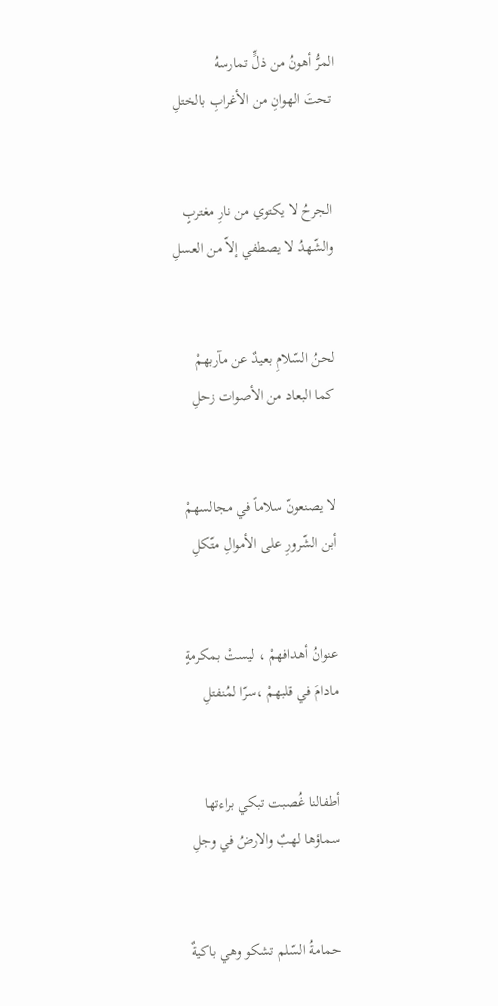المرُّ أهونُ من ذلٍّ تمارسهُ
 تحتَ الهوانِ من الأغرابِ بالختلِ


 الجرحُ لا يكتوي من نارِ مغتربٍ
 والشّهدُ لا يصطفي إلاّ من العسلِ


 لحنُ السّلامِ بعيدٌ عن مآربهمْ
 كما البعاد من الأصوات زحلِ


 لا يصنعونّ سلاماً في مجالسهمْ
 أبن الشّرورِ على الأموالِ متّكلِ


 عنوانُ أهدافهمْ ، ليستْ بمكرمةٍ
 مادامَ في قلبهمْ ،سرّا لمُنفتلِ


 أطفالنا غُصبت تبكي براءتها
 سماؤها لهبٌ والارضُ في وجلِ


 حمامةُ السّلم تشكو وهي باكيةٌ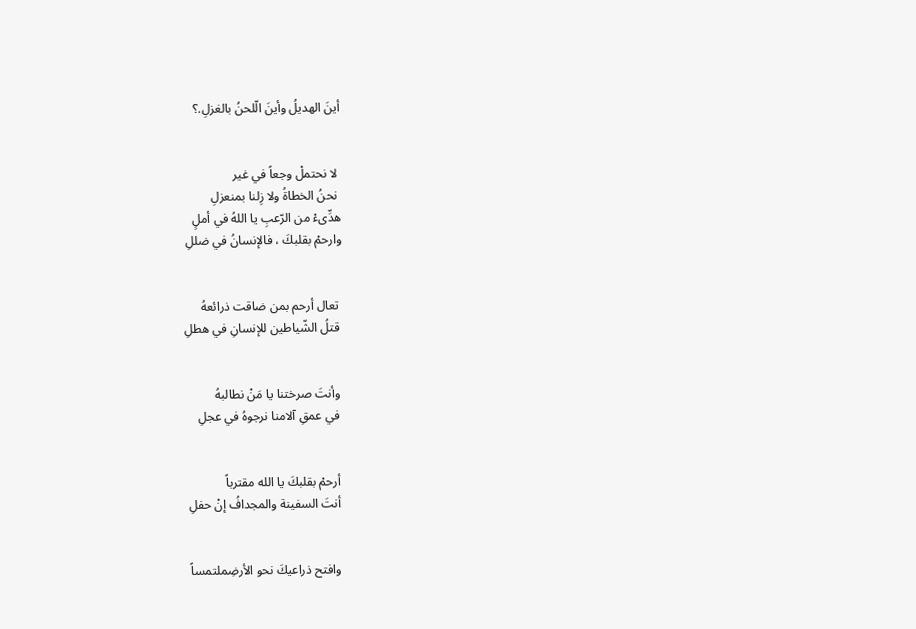أينَ الهديلُ وأينَ الّلحنُ بالغزلِ.؟


 لا نحتملْ وجعاً في غير
 نحنُ الخطاةُ ولا زِلنا بمنعزلِ
هدِّىءْ من الرّعبِ يا اللهُ في أملٍ
وارحمْ بقلبكَ ، فالإنسانُ في ضللِ


 تعال أرحم بمن ضاقت ذرائعهُ
 قتلُ الشّياطين للإنسانِ في هطلِ


 وأنتَ صرختنا يا مَنْ نطالبهُ
 في عمقِ آلامنا نرجوهُ في عجلِ


 أرحمْ بقلبكَ يا الله مقترباً
 أنتَ السفينة والمجدافُ إنْ حفلِ


 وافتح ذراعيكَ نحو الأرضِملتمساً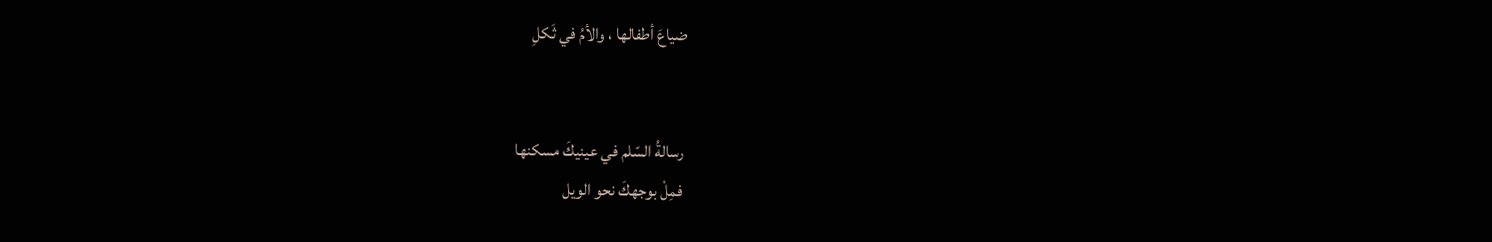ضياعَ أطفالها ، والأمُ في ثَكلِ


 رسالةُ السّلم في عينيكَ مسكنها
 فمِلْ بوجهكَ نحو الويل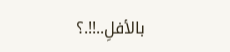بالأفلِ..!!.؟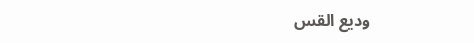وديع القس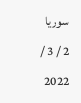سوريا
2 / 3 / 2022